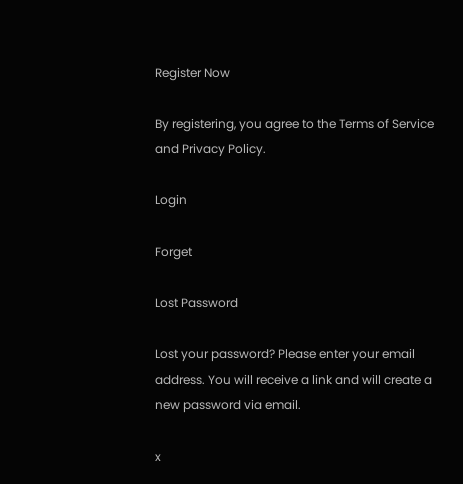Register Now

By registering, you agree to the Terms of Service and Privacy Policy.

Login

Forget

Lost Password

Lost your password? Please enter your email address. You will receive a link and will create a new password via email.

x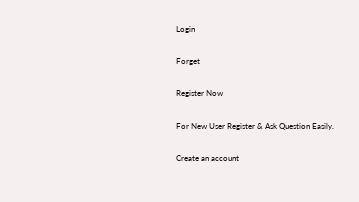Login

Forget

Register Now

For New User Register & Ask Question Easily.

Create an account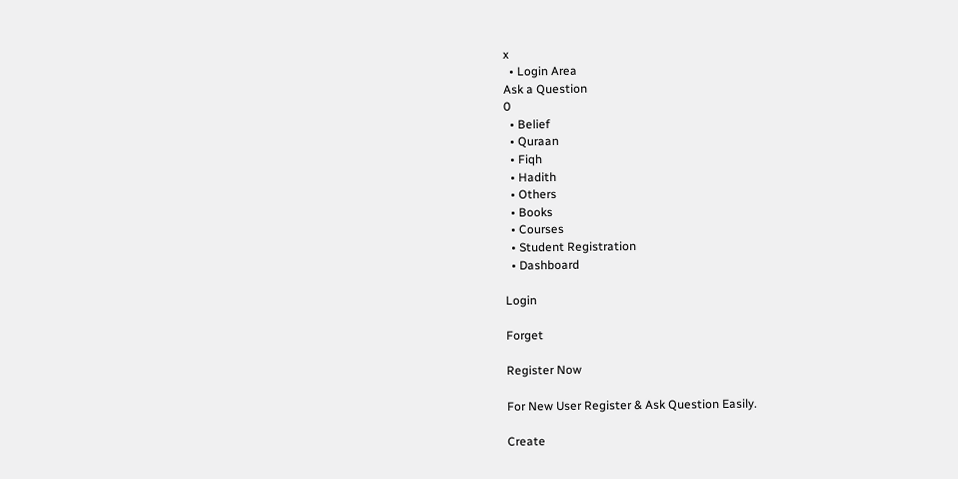x
  • Login Area
Ask a Question
0
  • Belief
  • Quraan
  • Fiqh
  • Hadith
  • Others
  • Books
  • Courses
  • Student Registration
  • Dashboard

Login

Forget

Register Now

For New User Register & Ask Question Easily.

Create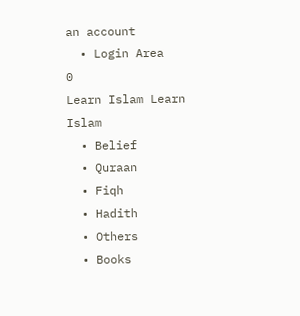an account
  • Login Area
0
Learn Islam Learn Islam
  • Belief
  • Quraan
  • Fiqh
  • Hadith
  • Others
  • Books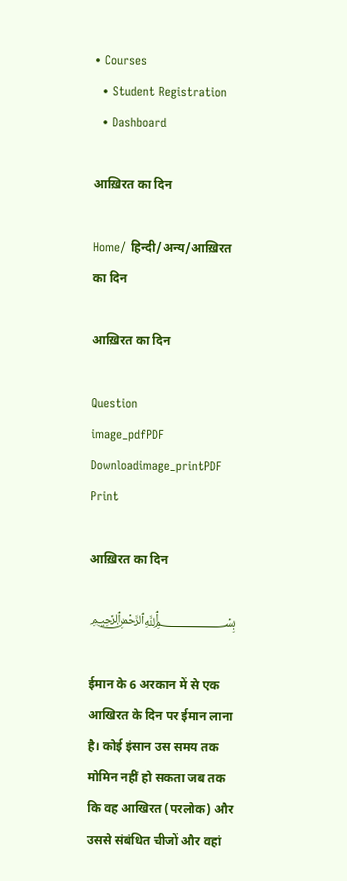• Courses
  • Student Registration
  • Dashboard

आख़िरत का दिन

Home/ हिन्दी/अन्य/आख़िरत का दिन

आख़िरत का दिन

Question
image_pdfPDF Downloadimage_printPDF Print

आख़िरत का दिन

﷽

ईमान के 6 अरकान में से एक आखिरत के दिन पर ईमान लाना है। कोई इंसान उस समय तक मोमिन नहीं हो सकता जब तक कि वह आखिरत (परलोक) और उससे संबंधित चीजों और वहां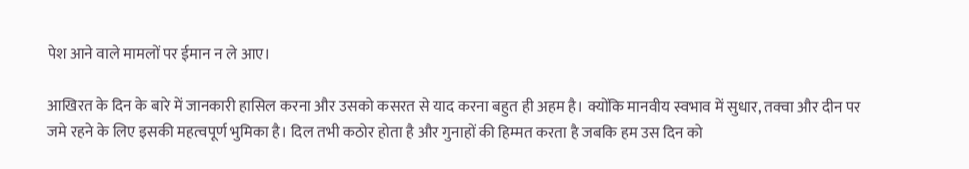पेश आने वाले मामलों पर ईमान न ले आए।

आखिरत के दिन के बारे में जानकारी हासिल करना और उसको कसरत से याद करना बहुत ही अहम है। क्योंकि मानवीय स्वभाव में सुधार, तक्वा और दीन पर जमे रहने के लिए इसकी महत्वपूर्ण भुमिका है। दिल तभी कठोर होता है और गुनाहों की हिम्मत करता है जबकि हम उस दिन को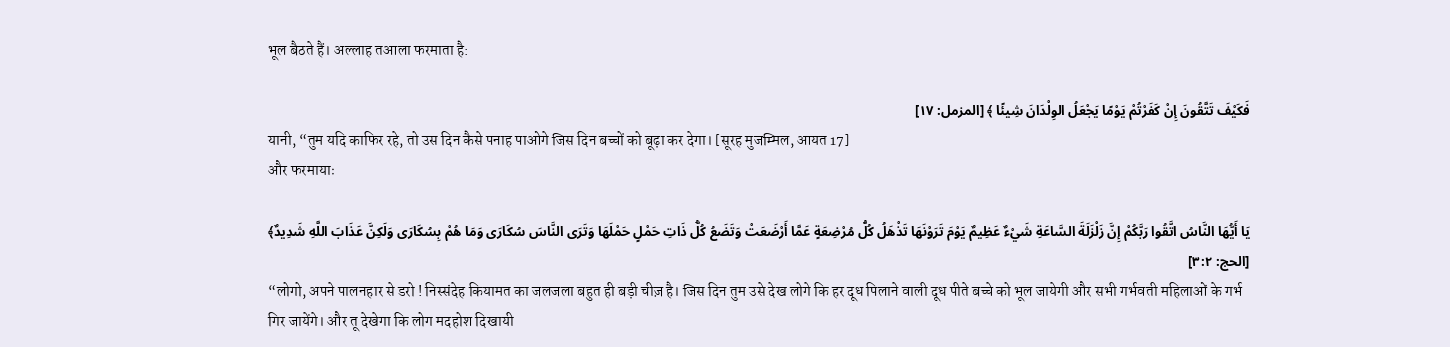भूल बैठते हैं। अल्लाह तआला फरमाता है:

فَكَيْفَ تَتَّقُونَ إِنْ كَفَرْتُمْ يَوْمًا يَجْعَلُ الوِلْدَانَ شِيئًا ﴾ [المزمل: ١٧]
यानी, “तुम यदि काफिर रहे, तो उस दिन कैसे पनाह पाओगे जिस दिन बच्चों को बूढ़ा कर देगा। [सूरह मुजम्मिल, आयत 17]
और फरमायाः

يَا أَيُّهَا النَّاسُ اتَّقُوا رَبَّكُمْ إِنَّ زَلْزَلَةَ السَّاعَةِ شَيْءٌ عَظِيمٌ يَوْمَ تَرَوْنَهَا تَذْهَلُ كُلُّ مُرْضِعَةٍ عَمَّا أَرْضَعَتْ وَتَضَعُ كُلُّ ذَاتِ حَمْلٍ حَمْلَهَا وَتَرَى النَّاسَ سُكَارَى وَمَا هُمْ بِسُكَارَى وَلَكِنَّ عَذَابَ اللَّهِ شَدِيدٌ﴾ [الحج: ٣:٢]
“लोगो, अपने पालनहार से डरो ! निस्संदेह कियामत का जलजला बहुत ही बड़ी चीज़ है। जिस दिन तुम उसे देख लोगे कि हर दूध पिलाने वाली दूध पीते बच्चे को भूल जायेगी और सभी गर्भवती महिलाओं के गर्भ गिर जायेंगे। और तू देखेगा कि लोग मदहोश दिखायी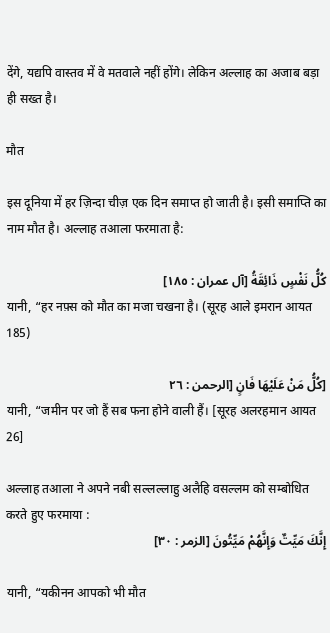देंगे, यद्यपि वास्तव में वे मतवाले नहीं होंगे। लेकिन अल्लाह का अजाब बड़ा ही सख्त है।

मौत

इस दूनिया में हर ज़िन्दा चीज़ एक दिन समाप्त हो जाती है। इसी समाप्ति का नाम मौत है। अल्लाह तआला फरमाता है:

كُلُّ نَفْسٍ ذَائِقَةُ [آل عمران : ١٨٥]
यानी, “हर नफ़्स को मौत का मजा चखना है। (सूरह आले इमरान आयत 185)

[كُلُّ مَنْ عَلَيْهَا فَانٍ [الرحمن : ٢٦
यानी, “जमीन पर जो हैं सब फना होने वाली हैं। [सूरह अलरहमान आयत 26]

अल्लाह तआला ने अपने नबी सल्लल्लाहु अलैहि वसल्लम को सम्बोधित करते हुए फरमाया :
إِنَّكَ مَيِّتٌ وَإِنَّهُمْ مَيِّتُونَ [الزمر : ۳۰]

यानी, “यकीनन आपको भी मौत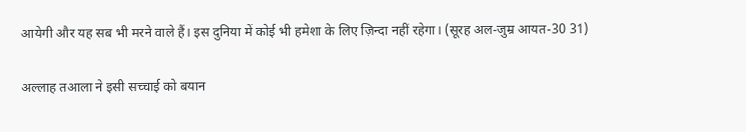आयेगी और यह सब भी मरने वाले हैं। इस दुनिया में कोई भी हमेशा के लिए ज़िन्दा नहीं रहेगा। (सूरह अल-जुम्र आयत-30 31)

अल्लाह तआला ने इसी सच्चाई को बयान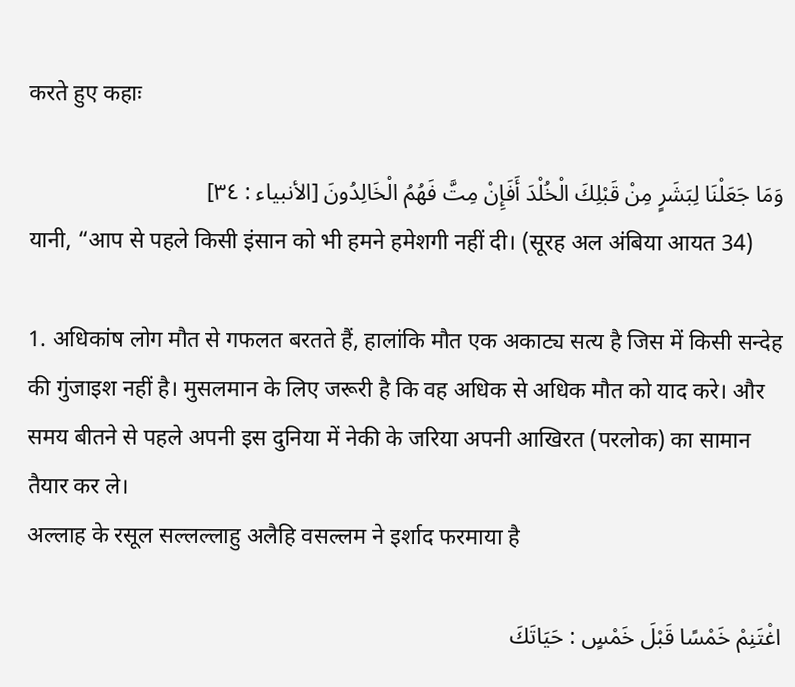करते हुए कहाः

وَمَا جَعَلْنَا لِبَشَرٍ مِنْ قَبْلِكَ الْخُلْدَ أَفَإِنْ مِتَّ فَهُمُ الْخَالِدُونَ [الأنبياء : ٣٤]
यानी, “आप से पहले किसी इंसान को भी हमने हमेशगी नहीं दी। (सूरह अल अंबिया आयत 34)

1. अधिकांष लोग मौत से गफलत बरतते हैं, हालांकि मौत एक अकाट्य सत्य है जिस में किसी सन्देह की गुंजाइश नहीं है। मुसलमान के लिए जरूरी है कि वह अधिक से अधिक मौत को याद करे। और समय बीतने से पहले अपनी इस दुनिया में नेकी के जरिया अपनी आखिरत (परलोक) का सामान तैयार कर ले।
अल्लाह के रसूल सल्लल्लाहु अलैहि वसल्लम ने इर्शाद फरमाया है

اغْتَنِمْ خَمْسًا قَبْلَ خَمْسٍ : حَيَاتَكَ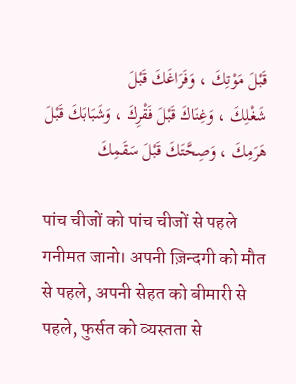قَبْلَ مَوْتِكَ ، وَفَرَاغَكَ قَبْلَ
شَغْلِكَ ، وَغِنَاكَ قَبْلَ فَقْرِكَ ، وَشَبَابَكَ قَبْلَ هَرَمِكَ ، وَصِحَّتَكَ قَبْلَ سَقَمِكَ

पांच चीजों को पांच चीजों से पहले गनीमत जानो। अपनी ज़िन्दगी को मौत से पहले, अपनी सेहत को बीमारी से पहले, फुर्सत को व्यस्तता से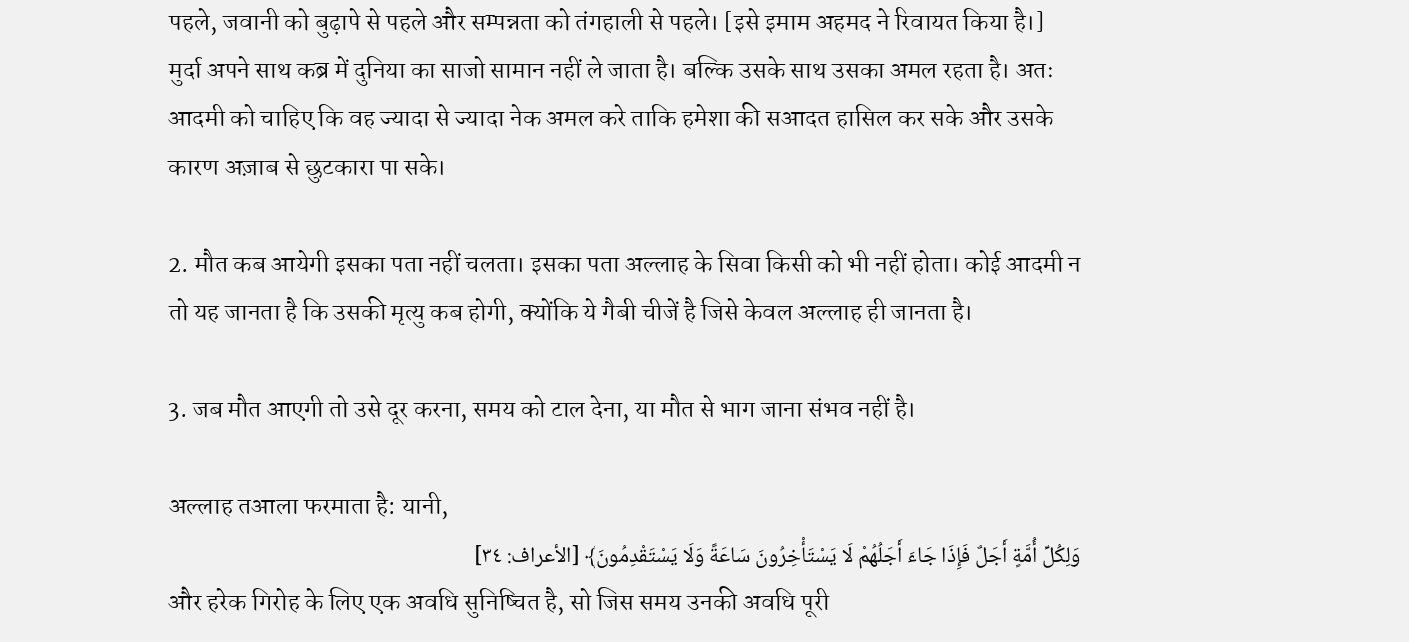पहले, जवानी को बुढ़ापे से पहले और सम्पन्नता को तंगहाली से पहले। [इसे इमाम अहमद ने रिवायत किया है।]
मुर्दा अपने साथ कब्र में दुनिया का साजो सामान नहीं ले जाता है। बल्कि उसके साथ उसका अमल रहता है। अतः आदमी को चाहिए कि वह ज्यादा से ज्यादा नेक अमल करे ताकि हमेशा की सआदत हासिल कर सके और उसके कारण अज़ाब से छुटकारा पा सके।

2. मौत कब आयेगी इसका पता नहीं चलता। इसका पता अल्लाह के सिवा किसी को भी नहीं होता। कोई आदमी न तो यह जानता है कि उसकी मृत्यु कब होगी, क्योंकि ये गैबी चीजें है जिसे केवल अल्लाह ही जानता है।

3. जब मौत आएगी तो उसे दूर करना, समय को टाल देना, या मौत से भाग जाना संभव नहीं है।

अल्लाह तआला फरमाता है: यानी,
وَلِكُلِّ أُمَّةٍ أَجَلٌ فَإِذَا جَاءَ أَجَلُهُمْ لَا يَسْتَأْخِرُونَ سَاعَةً وَلَا يَسْتَقْدِمُونَ﴾ [الأعراف: ٣٤]
और हरेक गिरोह के लिए एक अवधि सुनिष्चित है, सो जिस समय उनकी अवधि पूरी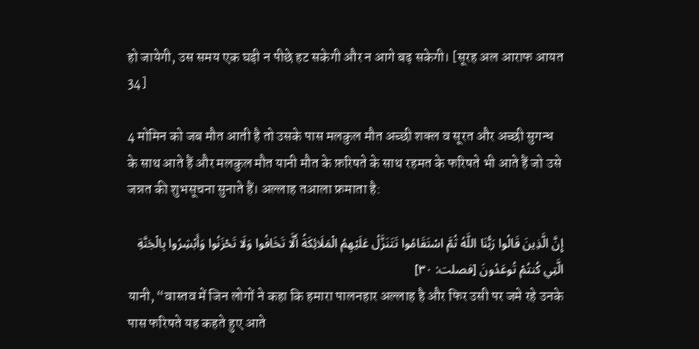हो जायेगी, उस समय एक घड़ी न पीछे हट सकेगी और न आगे बढ़ सकेगी। [सूरह अल आराफ आयत 34]

4 मोमिन को जब मौत आती है तो उसके पास मलकुल मौत अच्छी शक्ल व सूरत और अच्छी सुगन्ध के साथ आते हैं और मलकुल मौत यानी मौत के फ़रिषते के साथ रहमत के फरिषते भी आते हैं जो उसे जन्नत की शुभसूचना सुनाते हैं। अल्लाह तआला फ्रमाता है:

إِنَّ الَّذِينَ قَالُوا رَبُّنَا اللَّهُ ثُمَّ اسْتَقَامُوا تَتَنَزَّلُ عَلَيْهِمُ الْمَلَائِكَةُ أَلَّا تَخَافُوا وَلَا تَحْزَنُوا وَأَبْشِرُوا بِالْجَنَّةِ الَّتِي كُنتُمْ تُوعَدُونَ [فصلت: ٣٠]
यानी, “वास्तव में जिन लोगों ने कहा कि हमारा पालनहार अल्लाह है और फिर उसी पर जमे रहे उनके पास फरिषते यह कहते हुए आते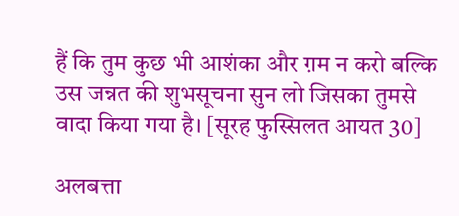हैं कि तुम कुछ भी आशंका और ग़म न करो बल्कि उस जन्नत की शुभसूचना सुन लो जिसका तुमसे वादा किया गया है। [सूरह फुस्सिलत आयत 30]

अलबत्ता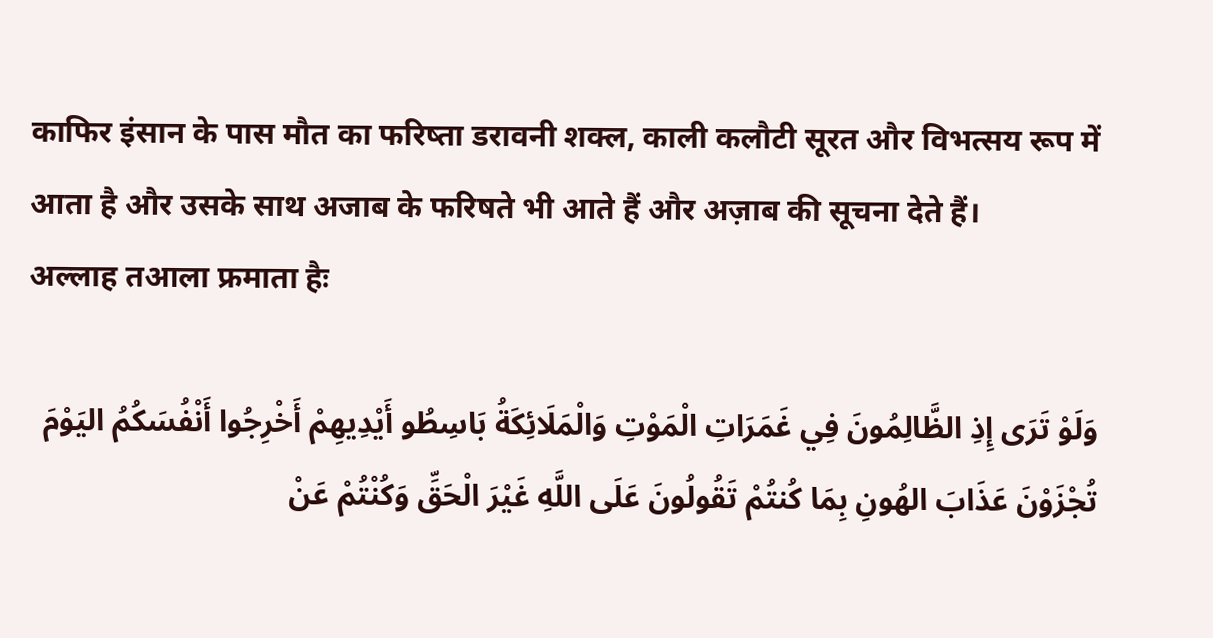काफिर इंसान के पास मौत का फरिष्ता डरावनी शक्ल, काली कलौटी सूरत और विभत्सय रूप में आता है और उसके साथ अजाब के फरिषते भी आते हैं और अज़ाब की सूचना देते हैं।
अल्लाह तआला फ्रमाता हैः

وَلَوْ تَرَى إِذِ الظَّالِمُونَ فِي غَمَرَاتِ الْمَوْتِ وَالْمَلَائِكَةُ بَاسِطُو أَيْدِيهِمْ أَخْرِجُوا أَنْفُسَكُمُ اليَوْمَ تُجْزَوْنَ عَذَابَ الهُونِ بِمَا كُنتُمْ تَقُولُونَ عَلَى اللَّهِ غَيْرَ الْحَقِّ وَكُنْتُمْ عَنْ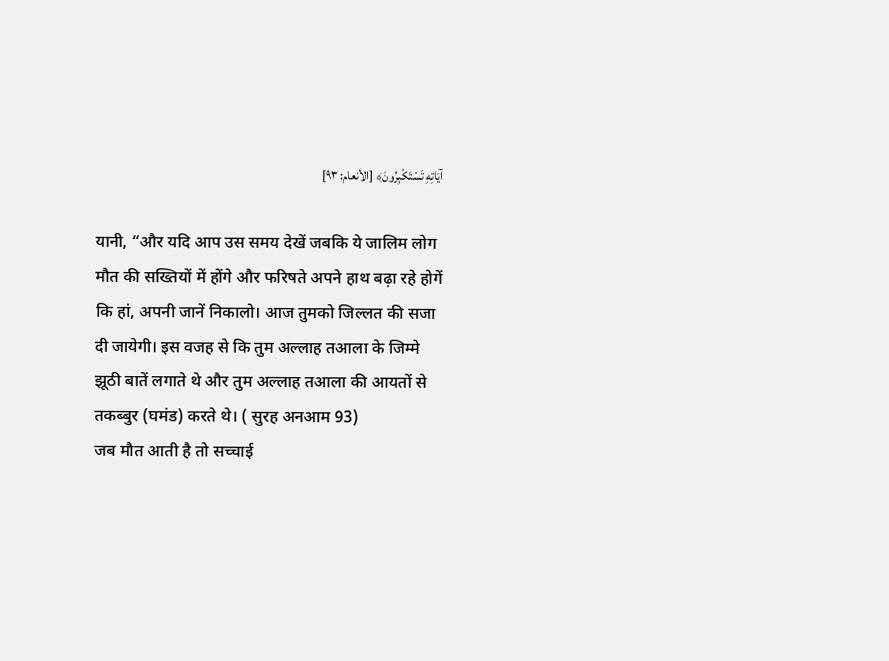آيَاتِهِ تَسْتَكْبِرُونَ﴾ [الأنعام: ٩٣]

यानी, “और यदि आप उस समय देखें जबकि ये जालिम लोग मौत की सख्तियों में होंगे और फरिषते अपने हाथ बढ़ा रहे होगें कि हां, अपनी जानें निकालो। आज तुमको जिल्लत की सजा दी जायेगी। इस वजह से कि तुम अल्लाह तआला के जिम्मे झूठी बातें लगाते थे और तुम अल्लाह तआला की आयतों से तकब्बुर (घमंड) करते थे। ( सुरह अनआम 93)
जब मौत आती है तो सच्चाई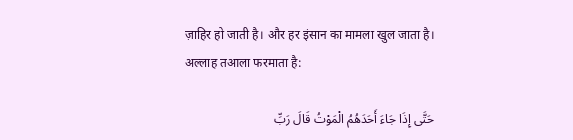ज़ाहिर हो जाती है। और हर इंसान का मामला खुल जाता है।
अल्लाह तआला फरमाता है:

حَتَّى إِذَا جَاءَ أَحَدَهُمُ الْمَوْتُ قَالَ رَبِّ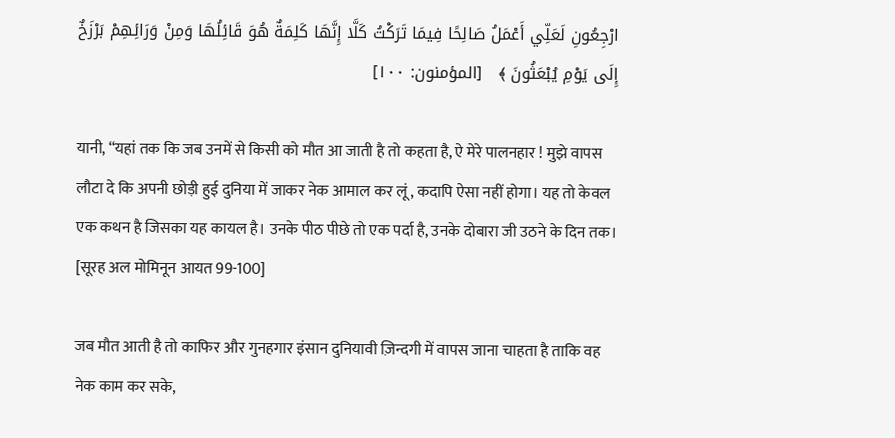ارْجِعُونِ لَعَلِّي أَعْمَلُ صَالِحًا فِيمَا تَرَكْتُ كَلَّا إِنَّهَا كَلِمَةٌ هُوَ قَائِلُهَا وَمِنْ وَرَائِهِمْ بَرْزَخٌ إِلَى يَوْمِ يُبْعَثُونَ ﴾   [المؤمنون: ١٠٠]

यानी, “यहां तक कि जब उनमें से किसी को मौत आ जाती है तो कहता है, ऐ मेरे पालनहार ! मुझे वापस लौटा दे कि अपनी छोड़ी हुई दुनिया में जाकर नेक आमाल कर लूं, कदापि ऐसा नहीं होगा। यह तो केवल एक कथन है जिसका यह कायल है। उनके पीठ पीछे तो एक पर्दा है, उनके दोबारा जी उठने के दिन तक। [सूरह अल मोमिनून आयत 99-100]

जब मौत आती है तो काफिर और गुनहगार इंसान दुनियावी ज़िन्दगी में वापस जाना चाहता है ताकि वह नेक काम कर सके,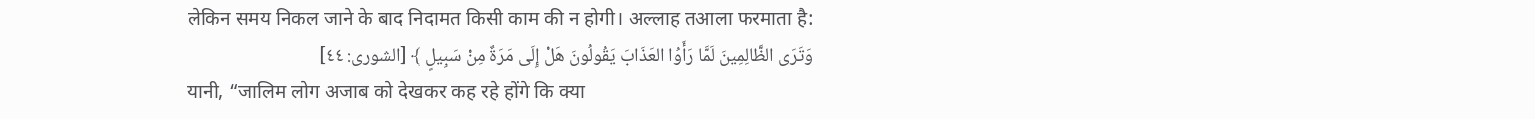लेकिन समय निकल जाने के बाद निदामत किसी काम की न होगी। अल्लाह तआला फरमाता है:
وَتَرَى الظَّالِمِينَ لَمَّا رَأَوُا العَذَابَ يَقُولُونَ هَلْ إِلَى مَرَةٌ مِنْ سَبِيلٍ ﴾ [الشورى: ٤٤]
यानी, “जालिम लोग अजाब को देखकर कह रहे होंगे कि क्या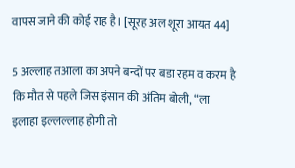वापस जाने की कोई राह है। [सूरह अल शूरा आयत 44]

5 अल्लाह तआला का अपने बन्दों पर बडा रहम व करम है कि मौत से पहले जिस इंसान की अंतिम बोली, “ला इलाहा इल्लल्लाह होगी तो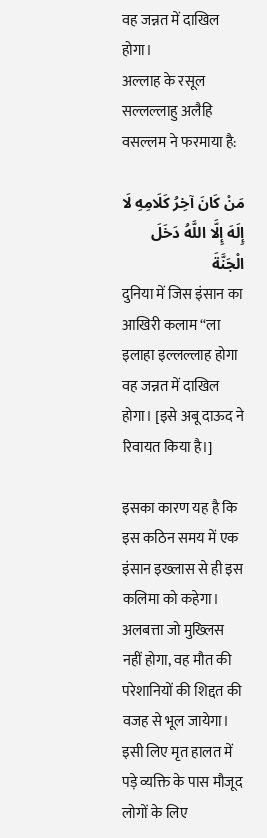वह जन्नत में दाखिल होगा।
अल्लाह के रसूल सल्लल्लाहु अलैहि वसल्लम ने फरमाया है:

مَنْ كَانَ آخِرُ كَلَامِهِ لَا إِلَهَ إِلَّا اللَّهُ دَخَلَ الْجَنَّةَ
दुनिया में जिस इंसान का आखिरी कलाम “ला इलाहा इल्लल्लाह होगा वह जन्नत में दाखिल होगा। [इसे अबू दाऊद ने रिवायत किया है।]

इसका कारण यह है कि इस कठिन समय में एक इंसान इख्लास से ही इस कलिमा को कहेगा। अलबत्ता जो मुख्लिस नहीं होगा, वह मौत की परेशानियों की शिद्दत की वजह से भूल जायेगा। इसी लिए मृत हालत में पड़े व्यक्ति के पास मौजूद लोगों के लिए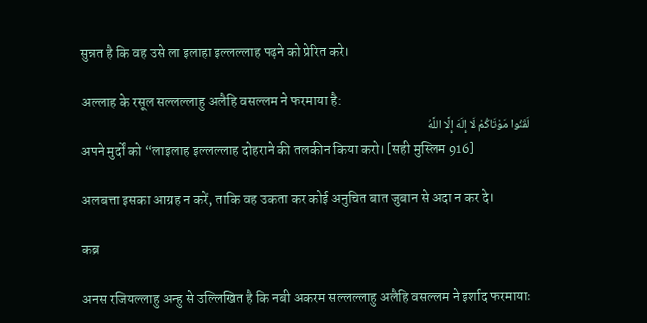सुन्नत है कि वह उसे ला इलाहा इल्लल्लाह पढ़ने को प्रेरित करे।

अल्लाह के रसूल सल्लल्लाहु अलैहि वसल्लम ने फरमाया है:
لَقَنُوا مَوْتَاكُمْ لَا إِلَهَ إِلَّا اللَّهُ
अपने मुर्दों को “लाइलाह इल्लल्लाह दोहराने की तलकीन किया करो। [सही मुस्लिम 916]

अलबत्ता इसका आग्रह न करें, ताकि वह उकता कर कोई अनुचित बात जुबान से अदा न कर दे।

कब्र

अनस रजियल्लाहु अन्हु से उल्लिखित है कि नबी अकरम सल्लल्लाहु अलैहि वसल्लम ने इर्शाद फरमायाः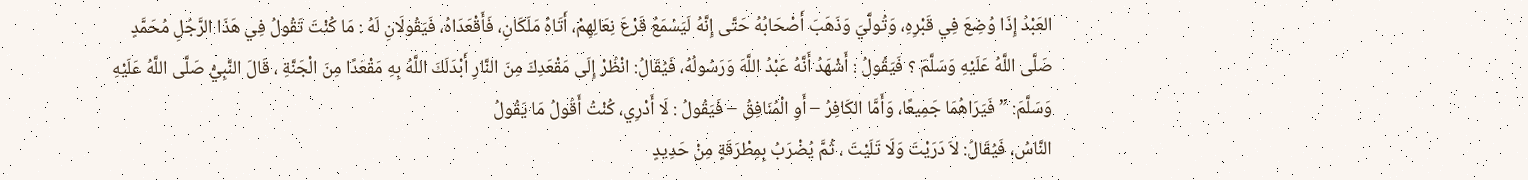العَبْدُ إِذَا وُضِعَ فِي قَبْرِهِ، وَتُولَّيَ وَذَهَبَ أَصْحَابُهُ حَتَّى إِنَّهُ لَيَسْمَعُ قَرْعَ نِعَالِهِمْ، أَتَاهُ مَلَكَانِ، فَأَقْعَدَاهُ، فَيَقُولَانِ لَهُ : مَا كُنْتَ تَقُولُ فِي هَذَا الرَّجُلِ مُحَمَّدٍ صَلَّى اللَّهُ عَلَيْهِ وَسَلَّمَ ؟ فَيَقُولُ : أَشْهَدُ أَنَّهُ عَبْدُ اللَّهَ وَرَسُولُهُ، فَيُقَالُ: انْظُرْ إِلَى مَقْعَدِكَ مِنَ النَّارِ أَبْدَلَكَ اللَّهُ بِهِ مَقْعَدًا مِنَ الْجَنَّةِ ، قَالَ النَّبِيُّ صَلَّى اللَّهُ عَلَيْهِ وَسَلَّمَ: ” فَيَرَاهُمَا جَمِيعًا، وَأَمَّا الكَافِرُ – أَوِ الْمُنَافِقُ – فَيَقُولُ : لَا أَدْرِي، كُنْتُ أَقُولُ مَا يَقُولُ
النَّاسُ، فَيُقَالُ: لاَ دَرَيْتَ وَلَا تَلَيْتَ ، ثُمَّ يُضْرَبُ بِمِطْرَقَةٍ مِنْ حَدِيدٍ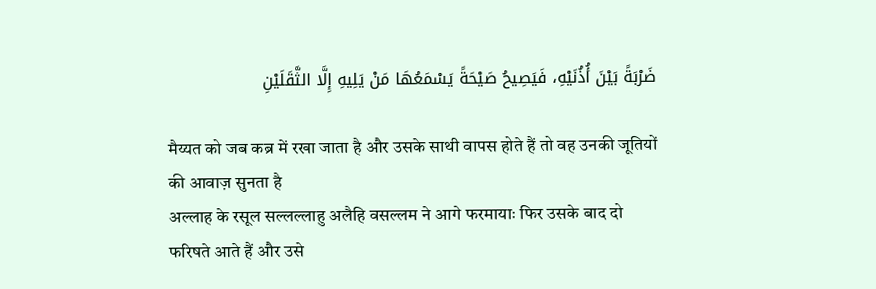ضَرْبَةً بَيْنَ أُذُنَيْهِ، فَيَصِيحُ صَيْحَةً يَسْمَعُهَا مَنْ يَلِيهِ إِلَّا الثَّقَلَيْنِ

मैय्यत को जब कब्र में रखा जाता है और उसके साथी वापस होते हैं तो वह उनकी जूतियों की आवाज़ सुनता है
अल्लाह के रसूल सल्लल्लाहु अलैहि वसल्लम ने आगे फरमायाः फिर उसके बाद दो फरिषते आते हैं और उसे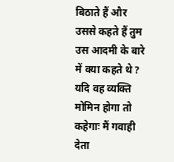बिठाते हैं और उससे कहते हैं तुम उस आदमी के बारे में क्या कहते थे?
यदि वह व्यक्ति मोमिन होगा तो कहेगाः मैं गवाही देता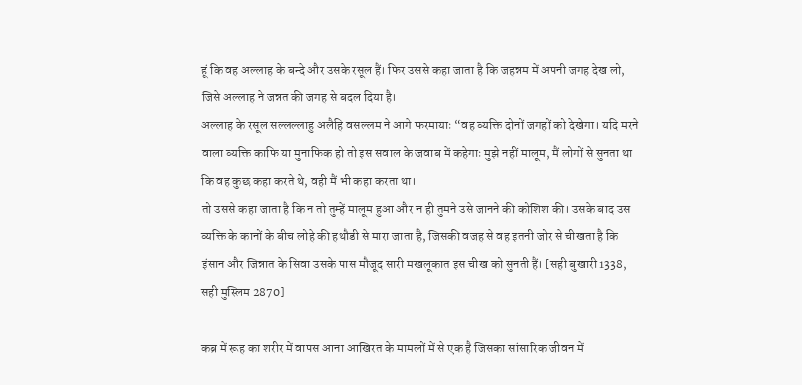हूं कि वह अल्लाह के बन्दे और उसके रसूल हैं। फिर उससे कहा जाता है कि जहन्नम में अपनी जगह देख लो, जिसे अल्लाह ने जन्नत की जगह से बदल दिया है।
अल्लाह के रसूल सल्लल्लाहु अलैहि वसल्लम ने आगे फरमायाः “वह व्यक्ति दोनों जगहों को देखेगा। यदि मरने वाला व्यक्ति काफि या मुनाफिक हो तो इस सवाल के जवाब में कहेगाः मुझे नहीं मालूम, मैं लोगों से सुनता था कि वह कुछ कहा करते थे, वही मैं भी कहा करता था।
तो उससे कहा जाता है कि न तो तुम्हें मालूम हुआ और न ही तुमने उसे जानने की कोशिश की। उसके बाद उस व्यक्ति के कानों के बीच लोहे की हथौडी से मारा जाता है, जिसकी वजह से वह इतनी जोर से चीखता है कि इंसान और जिन्नात के सिवा उसके पास मौजूद सारी मखलूकात इस चीख को सुनती हैं। [सही बुखारी 1338, सही मुस्लिम 2870]

कब्र में रूह का शरीर में वापस आना आखिरत के मामलों में से एक है जिसका सांसारिक जीवन में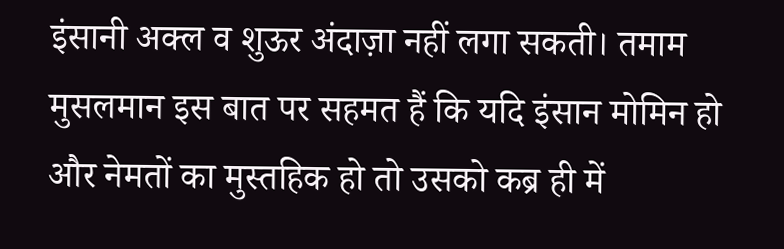इंसानी अक्ल व शुऊर अंदाज़ा नहीं लगा सकती। तमाम मुसलमान इस बात पर सहमत हैं कि यदि इंसान मोमिन हो और नेमतों का मुस्तहिक हो तो उसको कब्र ही में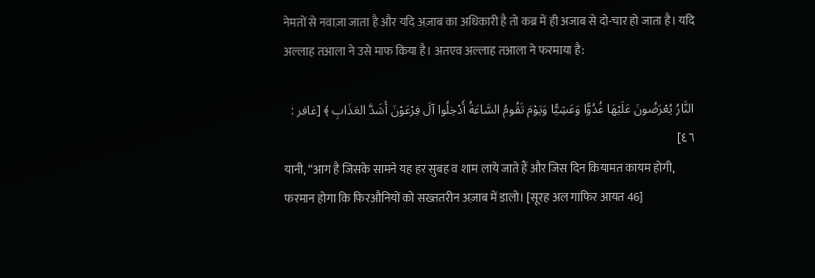नेमतों से नवाज़ा जाता है और यदि अज़ाब का अधिकारी है तो कब्र में ही अजाब से दो-चार हो जाता है। यदि अल्लाह तआला ने उसे माफ किया है। अतएव अल्लाह तआला ने फरमाया है:

النَّارُ يُعْرَضُونَ عَلَيْهَا غُدُوًّا وَعَشِيًّا وَيَوْمَ تَقُومُ السَّاعَةُ أَدْخِلُوا آلَ فِرْعَوْنَ أَشَدَّ العَذَابِ ﴾ [غافر : ٤٦]
यानी, “आग है जिसके सामने यह हर सुबह व शाम लाये जाते हैं और जिस दिन कियामत कायम होगी, फरमान होगा कि फिरऔनियों को सख्ततरीन अज़ाब में डालो। [सूरह अल गाफिर आयत 46]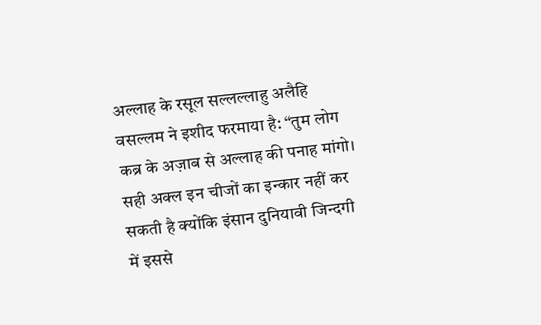अल्लाह के रसूल सल्लल्लाहु अलैहि वसल्लम ने इशीद फरमाया है: “तुम लोग कब्र के अज़ाब से अल्लाह की पनाह मांगो। सही अक्ल इन चीजों का इन्कार नहीं कर सकती है क्योंकि इंसान दुनियावी जिन्दगी में इससे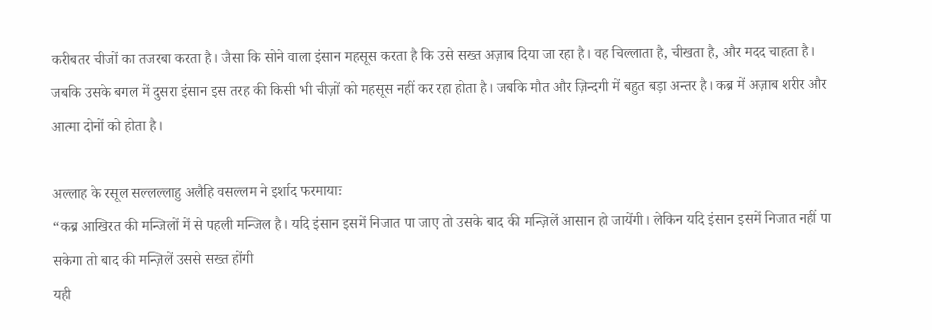करीबतर चीजों का तजरबा करता है। जैसा कि सोने वाला इंसान महसूस करता है कि उसे सख्त अज़ाब दिया जा रहा है। वह चिल्लाता है, चीखता है, और मदद चाहता है। जबकि उसके बगल में दुसरा इंसान इस तरह की किसी भी चीज़ों को महसूस नहीं कर रहा होता है। जबकि मौत और ज़िन्दगी में बहुत बड़ा अन्तर है। कब्र में अज़ाब शरीर और आत्मा दोनों को होता है।

अल्लाह के रसूल सल्लल्लाहु अलैहि वसल्लम ने इर्शाद फरमायाः
“कब्र आखिरत की मन्जिलों में से पहली मन्जिल है। यदि इंसान इसमें निजात पा जाए तो उसके बाद की मन्ज़िलें आसान हो जायेंगी। लेकिन यदि इंसान इसमें निजात नहीं पा सकेगा तो बाद की मन्ज़िलें उससे सख्त होंगी
यही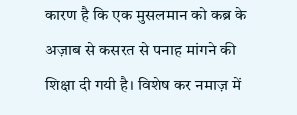कारण है कि एक मुसलमान को कब्र के अज़ाब से कसरत से पनाह मांगने की शिक्षा दी गयी है। विशेष कर नमाज़ में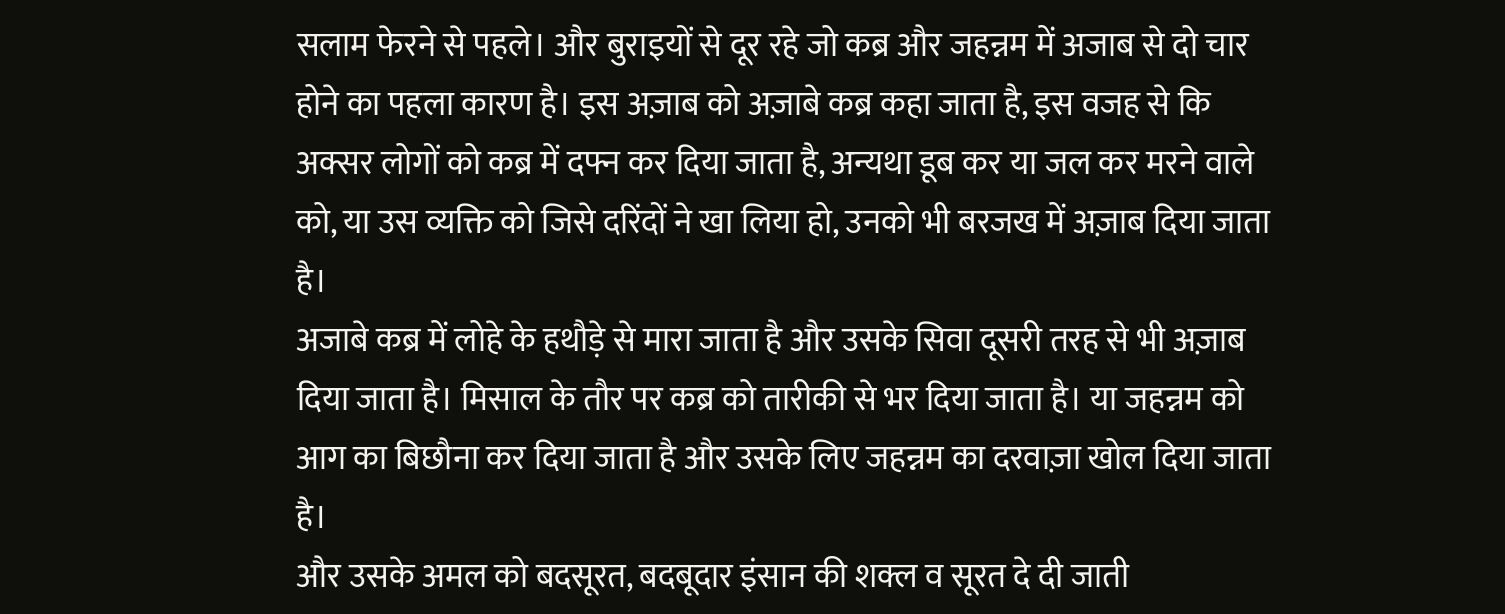सलाम फेरने से पहले। और बुराइयों से दूर रहे जो कब्र और जहन्नम में अजाब से दो चार होने का पहला कारण है। इस अज़ाब को अज़ाबे कब्र कहा जाता है, इस वजह से कि अक्सर लोगों को कब्र में दफ्न कर दिया जाता है, अन्यथा डूब कर या जल कर मरने वाले को, या उस व्यक्ति को जिसे दरिंदों ने खा लिया हो, उनको भी बरजख में अज़ाब दिया जाता है।
अजाबे कब्र में लोहे के हथौड़े से मारा जाता है और उसके सिवा दूसरी तरह से भी अज़ाब दिया जाता है। मिसाल के तौर पर कब्र को तारीकी से भर दिया जाता है। या जहन्नम को आग का बिछौना कर दिया जाता है और उसके लिए जहन्नम का दरवाज़ा खोल दिया जाता है।
और उसके अमल को बदसूरत, बदबूदार इंसान की शक्ल व सूरत दे दी जाती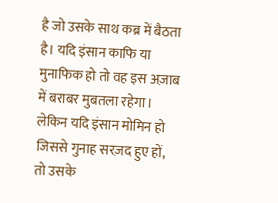है जो उसके साथ कब्र में बैठता है। यदि इंसान काफि या मुनाफिक हो तो वह इस अज़ाब में बराबर मुबतला रहेगा। लेकिन यदि इंसान मोमिन हो जिससे गुनाह सरज़द हुए हों, तो उसके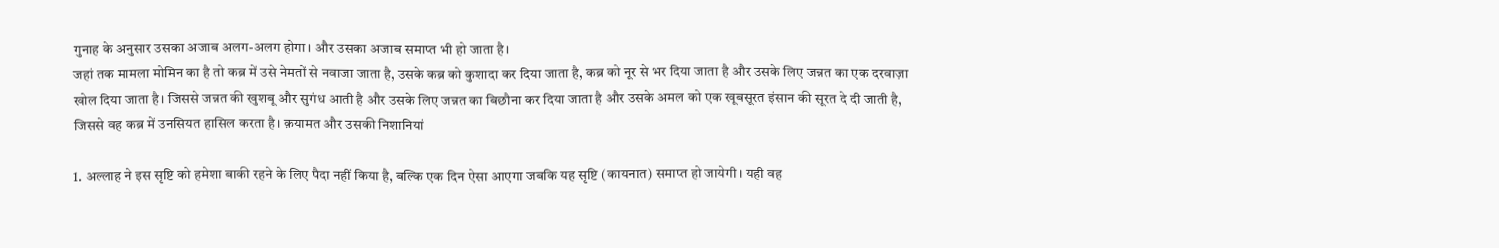गुनाह के अनुसार उसका अजाब अलग-अलग होगा। और उसका अजाब समाप्त भी हो जाता है।
जहां तक मामला मोमिन का है तो कब्र में उसे नेमतों से नवाजा जाता है, उसके कब्र को कुशादा कर दिया जाता है, कब्र को नूर से भर दिया जाता है और उसके लिए जन्नत का एक दरवाज़ा खोल दिया जाता है। जिससे जन्नत की खुशबू और सुगंध आती है और उसके लिए जन्नत का बिछौना कर दिया जाता है और उसके अमल को एक खूबसूरत इंसान की सूरत दे दी जाती है, जिससे वह कब्र में उनसियत हासिल करता है। क़यामत और उसकी निशानियां

1. अल्लाह ने इस सृष्टि को हमेशा बाकी रहने के लिए पैदा नहीं किया है, बल्कि एक दिन ऐसा आएगा जबकि यह सृष्टि (कायनात) समाप्त हो जायेगी। यही वह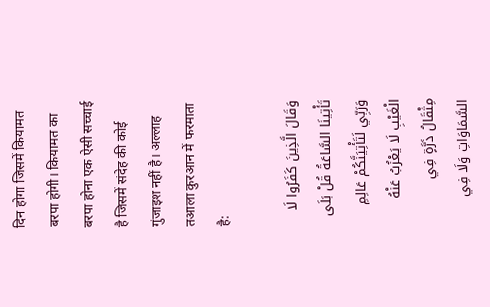दिन होगा जिसमें कियामत बरपा होगी। कियामत का बरपा होना एक ऐसी सच्चाई है जिसमें संदेह की कोई गुंजाइश नहीं है। अल्लाह तआला कुरआन में फरमाता है:

وَقَالَ الَّذِينَ كَفَرُوا لَا تَأْتِينَا السَّاعَةُ قُلْ بَلَى وَرَبِّي لَتَأْتِيَنَّكُمْ عَالِمِ الْغَيْبِ لَا يَعْزُبُ عَنْهُ مِثْقَالُ ذَرَّةٍ فِي السَّمَاوَاتِ وَلَا فِي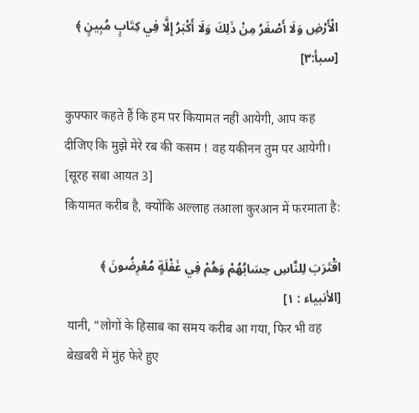الْأَرْضِ وَلَا أَصْغَرُ مِنْ ذَلِكَ وَلَا أَكْبَرُ إِلَّا فِي كِتَابٍ مُبِينٍ ﴾ [سبأ:٣]

कुफ्फार कहते हैं कि हम पर कियामत नहीं आयेगी, आप कह दीजिए कि मुझे मेरे रब की कसम ! वह यकीनन तुम पर आयेगी। [सूरह सबा आयत 3]
क़ियामत करीब है, क्योंकि अल्लाह तआला कुरआन में फरमाता है:

اقْتَرَبَ لِلنَّاسِ حِسَابُهُمْ وَهُمْ فِي غَفْلَةٍ مُعْرِضُونَ ﴾ [الأنبياء : ١]
यानी, “लोगों के हिसाब का समय करीब आ गया, फिर भी वह बेख़बरी में मुंह फेरे हुए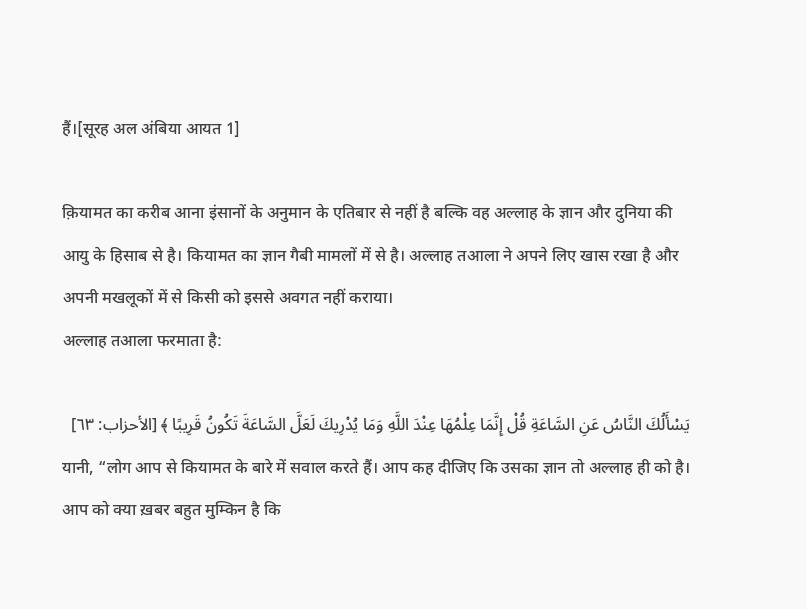हैं।[सूरह अल अंबिया आयत 1]

क़ियामत का करीब आना इंसानों के अनुमान के एतिबार से नहीं है बल्कि वह अल्लाह के ज्ञान और दुनिया की आयु के हिसाब से है। कियामत का ज्ञान गैबी मामलों में से है। अल्लाह तआला ने अपने लिए खास रखा है और अपनी मखलूकों में से किसी को इससे अवगत नहीं कराया।
अल्लाह तआला फरमाता है:

يَسْأَلُكَ النَّاسُ عَنِ السَّاعَةِ قُلْ إِنَّمَا عِلْمُهَا عِنْدَ اللَّهِ وَمَا يُدْرِيكَ لَعَلَّ السَّاعَةَ تَكُونُ قَرِيبًا ﴾ [الأحزاب: ٦٣]
यानी, “लोग आप से कियामत के बारे में सवाल करते हैं। आप कह दीजिए कि उसका ज्ञान तो अल्लाह ही को है। आप को क्या ख़बर बहुत मुम्किन है कि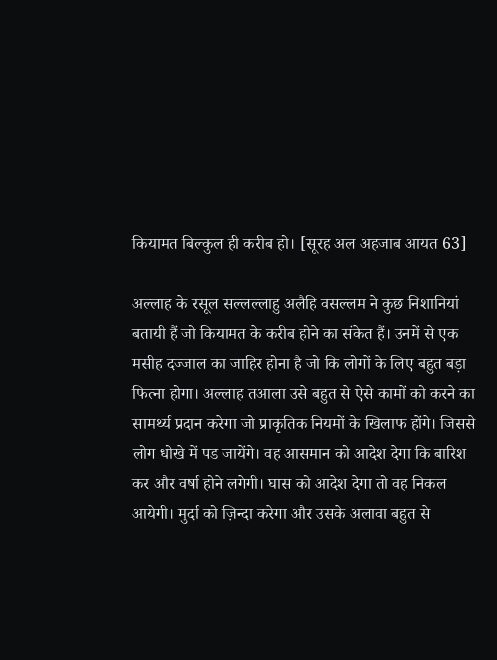कियामत बिल्कुल ही करीब हो। [सूरह अल अहजाब आयत 63]

अल्लाह के रसूल सल्लल्लाहु अलैहि वसल्लम ने कुछ निशानियां बतायी हैं जो कियामत के करीब होने का संकेत हैं। उनमें से एक मसीह दज्जाल का जाहिर होना है जो कि लोगों के लिए बहुत बड़ा फित्ना होगा। अल्लाह तआला उसे बहुत से ऐसे कामों को करने का सामर्थ्य प्रदान करेगा जो प्राकृतिक नियमों के खिलाफ होंगे। जिससे लोग धोखे में पड जायेंगे। वह आसमान को आदेश देगा कि बारिश कर और वर्षा होने लगेगी। घास को आदेश देगा तो वह निकल आयेगी। मुर्दा को ज़िन्दा करेगा और उसके अलावा बहुत से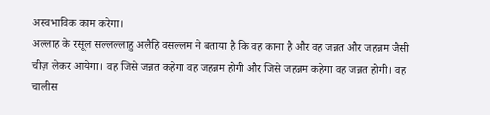अस्वभाविक काम करेगा।
अल्लाह के रसूल सल्लल्लाहु अलैहि वसल्लम ने बताया है कि वह काना है और वह जन्नत और जहन्नम जैसी चीज़ लेकर आयेगा। वह जिसे जन्नत कहेगा वह जहन्नम होगी और जिसे जहन्नम कहेगा वह जन्नत होगी। वह चालीस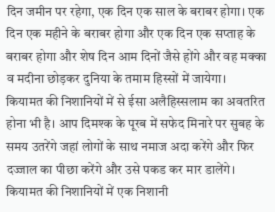दिन जमीन पर रहेगा, एक दिन एक साल के बराबर होगा। एक दिन एक महीने के बराबर होगा और एक दिन एक सप्ताह के बराबर होगा और शेष दिन आम दिनों जैसे होंगे और वह मक्का व मदीना छोड़कर दुनिया के तमाम हिस्सों में जायेगा।
कियामत की निशानियों में से ईसा अलैहिस्सलाम का अवतरित होना भी है। आप दिमश्क के पूरब में सफेद मिनारे पर सुबह के समय उतरेंगे जहां लोगों के साथ नमाज अदा करेंगे और फिर दज्जाल का पीछा करेंगे और उसे पकड कर मार डालेंगे। कियामत की निशानियों में एक निशानी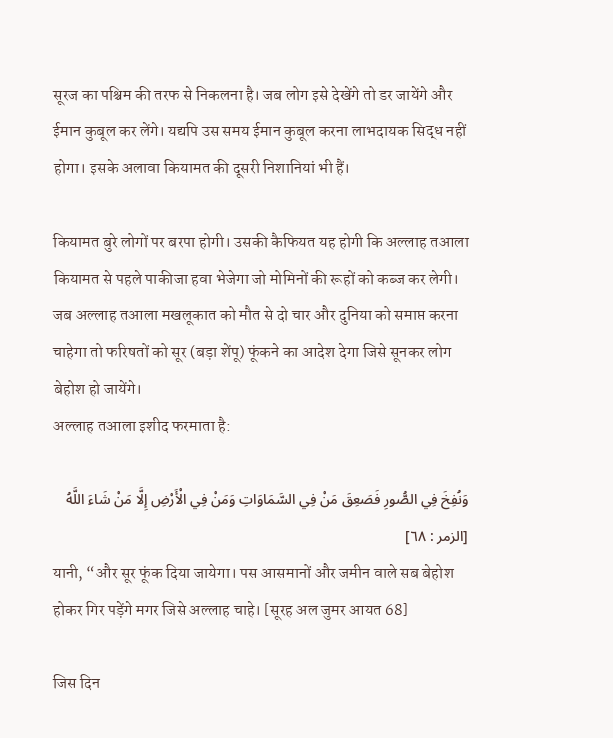सूरज का पश्चिम की तरफ से निकलना है। जब लोग इसे देखेंगे तो डर जायेंगे और ईमान कुबूल कर लेंगे। यद्यपि उस समय ईमान कुबूल करना लाभदायक सिद्ध नहीं होगा। इसके अलावा कियामत की दूसरी निशानियां भी हैं।

कियामत बुरे लोगों पर बरपा होगी। उसकी कैफियत यह होगी कि अल्लाह तआला कियामत से पहले पाकीजा हवा भेजेगा जो मोमिनों की रूहों को कब्ज कर लेगी। जब अल्लाह तआला मखलूकात को मौत से दो चार और दुनिया को समाप्त करना चाहेगा तो फरिषतों को सूर (बड़ा शेंपू) फूंकने का आदेश देगा जिसे सूनकर लोग बेहोश हो जायेंगे।
अल्लाह तआला इशीद फरमाता है:

وَنُفِخَ فِي الصُّورِ فَصَعِقَ مَنْ فِي السَّمَاوَاتِ وَمَنْ فِي الْأَرْضِ إِلَّا مَنْ شَاءَ اللَّهُ [الزمر : ٦٨]
यानी, “और सूर फूंक दिया जायेगा। पस आसमानों और जमीन वाले सब बेहोश होकर गिर पड़ेंगे मगर जिसे अल्लाह चाहे। [सूरह अल जुमर आयत 68]

जिस दिन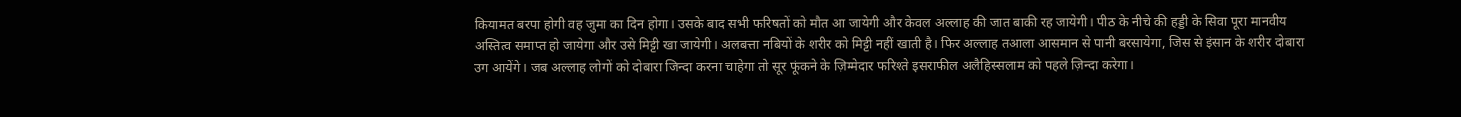कियामत बरपा होगी वह जुमा का दिन होगा। उसके बाद सभी फरिषतों को मौत आ जायेगी और केवल अल्लाह की जात बाकी रह जायेगी। पीठ के नीचे की हड्डी के सिवा पूरा मानवीय अस्तित्व समाप्त हो जायेगा और उसे मिट्टी खा जायेगी। अलबत्ता नबियों के शरीर को मिट्टी नहीं खाती है। फिर अल्लाह तआला आसमान से पानी बरसायेगा, जिस से इंसान के शरीर दोबारा उग आयेंगे। जब अल्लाह लोगों को दोबारा जिन्दा करना चाहेगा तो सूर फूंकने के ज़िम्मेदार फरिश्ते इसराफील अलैहिस्सलाम को पहले ज़िन्दा करेगा।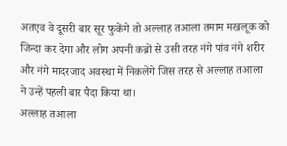अतएव वे दूसरी बार सूर फुकेंगे तो अल्लाह तआला तमाम मखलूक को जिन्दा कर देगा और लोग अपनी कब्रों से उसी तरह नंगे पांव नंगे शरीर और नंगे मादरजाद अवस्था में निकलेंगे जिस तरह से अल्लाह तआला ने उन्हें पहली बार पैदा किया था।
अल्लाह तआला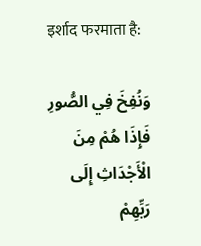इर्शाद फरमाता है:

وَنُفِخَ فِي الصُّورِ فَإِذَا هُمْ مِنَ الْأَجْدَاثِ إِلَى رَبِّهِمْ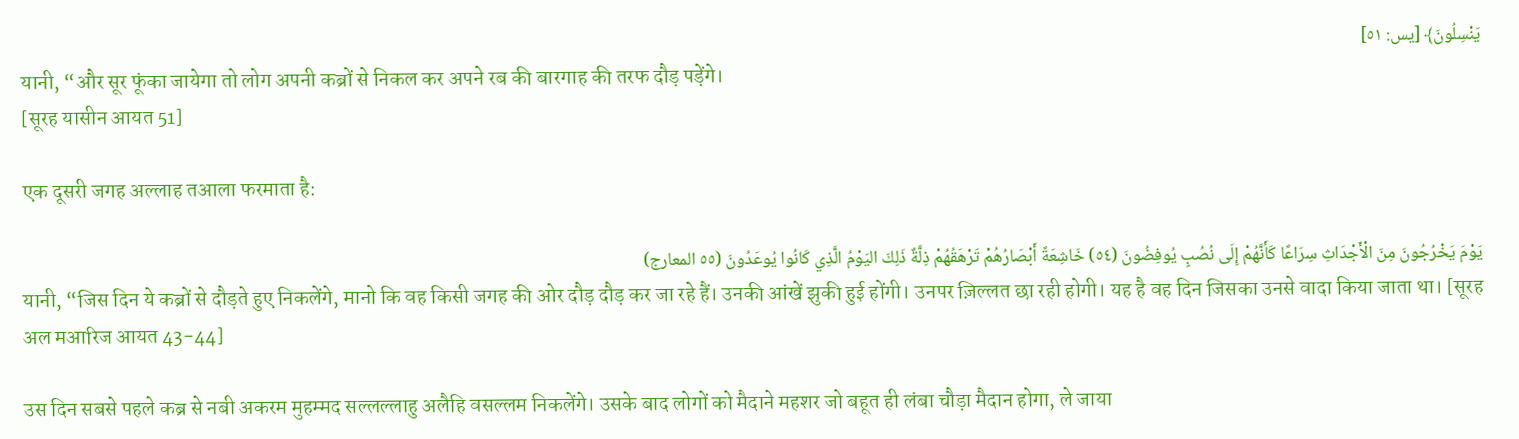يَنْسِلُونَ﴾ [يس: ٥١]
यानी, “और सूर फूंका जायेगा तो लोग अपनी कब्रों से निकल कर अपने रब की बारगाह की तरफ दौड़ पड़ेंगे।
[सूरह यासीन आयत 51]

एक दूसरी जगह अल्लाह तआला फरमाता है:

يَوْمَ يَخْرُجُونَ مِنَ الْأَجْدَاثِ سِرَاعًا كَأَنَّهُمْ إِلَى نُصُبٍ يُوفِضُونَ (٥٤) خَاشِعَةً أَبْصَارُهُمْ تَرْهَقُهُمْ ذِلَّةٌ ذَلِكَ اليَوْمُ الَّذِي كَانُوا يُوعَدُونَ (٥٥ المعارج)
यानी, “जिस दिन ये कब्रों से दौड़ते हुए निकलेंगे, मानो कि वह किसी जगह की ओर दौड़ दौड़ कर जा रहे हैं। उनकी आंखें झुकी हुई होंगी। उनपर ज़िल्लत छा रही होगी। यह है वह दिन जिसका उनसे वादा किया जाता था। [सूरह अल मआरिज आयत 43-44]

उस दिन सबसे पहले कब्र से नबी अकरम मुहम्मद सल्लल्लाहु अलैहि वसल्लम निकलेंगे। उसके बाद लोगों को मैदाने महशर जो बहूत ही लंबा चौड़ा मैदान होगा, ले जाया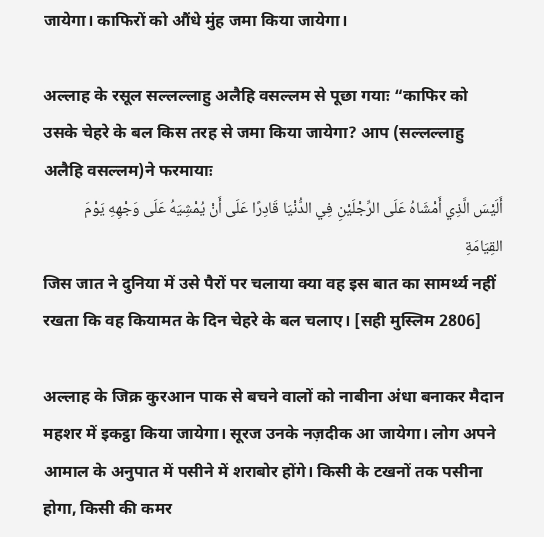जायेगा। काफिरों को औंधे मुंह जमा किया जायेगा।

अल्लाह के रसूल सल्लल्लाहु अलैहि वसल्लम से पूछा गयाः “काफिर को उसके चेहरे के बल किस तरह से जमा किया जायेगा? आप (सल्लल्लाहु अलैहि वसल्लम)ने फरमायाः
أَلَيْسَ الَّذِي أَمْشَاهُ عَلَى الرِّجْلَيْنِ فِي الدُّنْيَا قَادِرًا عَلَى أَنْ يُمْشِيَهُ عَلَى وَجْهِهِ يَوْمَ القِيَامَةِ
जिस जात ने दुनिया में उसे पैरों पर चलाया क्या वह इस बात का सामर्थ्य नहीं रखता कि वह कियामत के दिन चेहरे के बल चलाए। [सही मुस्लिम 2806]

अल्लाह के जिक्र कुरआन पाक से बचने वालों को नाबीना अंधा बनाकर मैदान महशर में इकट्ठा किया जायेगा। सूरज उनके नज़दीक आ जायेगा। लोग अपने आमाल के अनुपात में पसीने में शराबोर होंगे। किसी के टखनों तक पसीना होगा, किसी की कमर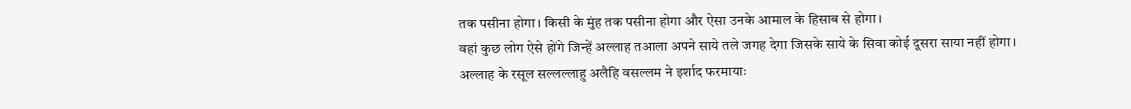तक पसीना होगा। किसी के मुंह तक पसीना होगा और ऐसा उनके आमाल के हिसाब से होगा।
वहां कुछ लोग ऐसे होंगे जिन्हें अल्लाह तआला अपने साये तले जगह देगा जिसके साये के सिवा कोई दूसरा साया नहीं होगा।
अल्लाह के रसूल सल्लल्लाहु अलैहि वसल्लम ने इर्शाद फरमायाः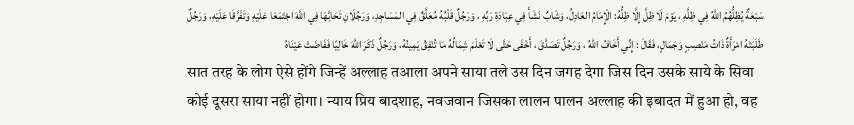سَبْعَةٌ يُظِلُّهُمُ اللَّهُ فِي ظِلَّهِ ، يَوْمَ لَا ظِلَّ إِلَّا ظِلُّهُ: الْإِمَامُ العَادِلُ، وَشَابٌ نَشَأَ فِي عِبَادَةِ رَبِّهِ ، وَرَجُلٌ قَلْبُهُ مُعَلَّقٌ فِي المَسَاجِدِ، وَرَجُلَانِ تَحَابَّهَا فِي اللَّهَ اجْتَمَعَا عَلَيْهِ وَتَفَرَّقَا عَلَيْهِ، وَرَجُلٌ طَلَبَتْهُ امْرَأَةٌ ذَاتُ مَنْصِبٍ وَجَمَالٍ، فَقَالَ : إِنِّي أَخَافُ اللهُ ، وَرَجُلٌ تَصَدَّقَ ، أَخْفَى حَتَّى لَا تَعْلَمَ شِمَالُهُ مَا تُنْفِقُ يَمِينُهُ، وَرَجُلٌ ذَكَرَ اللَّهَ خَالِيًا فَفَاضَتْ عَيْنَاهُ
सात तरह के लोग ऐसे होंगे जिन्हें अल्लाह तआला अपने साया तले उस दिन जगह देगा जिस दिन उसके साये के सिवा कोई दूसरा साया नहीं होगा। न्याय प्रिय बादशाह, नवजवान जिसका लालन पालन अल्लाह की इबादत में हुआ हो, वह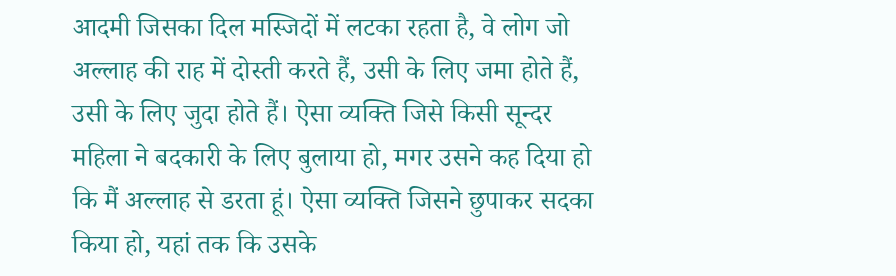आदमी जिसका दिल मस्जिदों में लटका रहता है, वे लोग जो अल्लाह की राह में दोस्ती करते हैं, उसी के लिए जमा होते हैं, उसी के लिए जुदा होते हैं। ऐसा व्यक्ति जिसे किसी सून्दर महिला ने बदकारी के लिए बुलाया हो, मगर उसने कह दिया हो कि मैं अल्लाह से डरता हूं। ऐसा व्यक्ति जिसने छुपाकर सदका किया हो, यहां तक कि उसके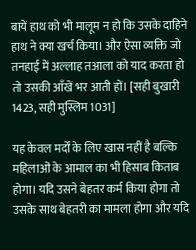बायें हाथ को भी मालूम न हो कि उसके दाहिने हाथ ने क्या खर्च किया। और ऐसा व्यक्ति जो तनहाई में अल्लाह तआला को याद करता हो तो उसकी आँखें भर आती हों। [सही बुखारी 1423, सही मुस्लिम 1031]

यह केवल मर्दों के लिए खास नहीं है बल्कि महिलाओं के आमाल का भी हिसाब किताब होगा। यदि उसने बेहतर कर्म किया होगा तो उसके साथ बेहतरी का मामला होगा और यदि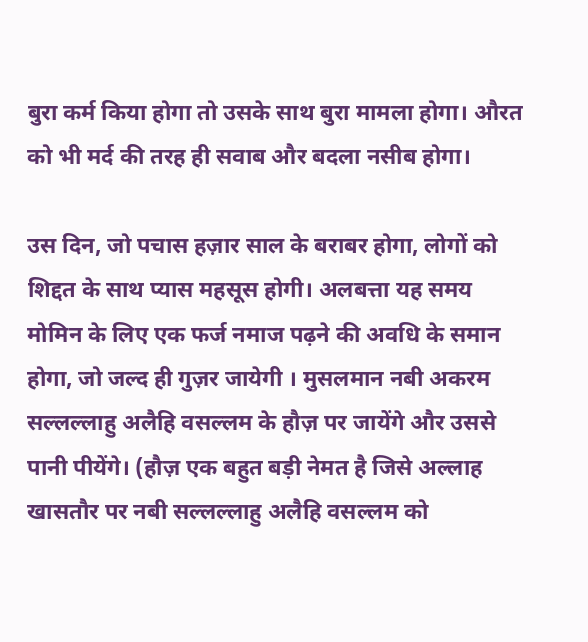बुरा कर्म किया होगा तो उसके साथ बुरा मामला होगा। औरत को भी मर्द की तरह ही सवाब और बदला नसीब होगा।

उस दिन, जो पचास हज़ार साल के बराबर होगा, लोगों को शिद्दत के साथ प्यास महसूस होगी। अलबत्ता यह समय मोमिन के लिए एक फर्ज नमाज पढ़ने की अवधि के समान होगा, जो जल्द ही गुज़र जायेगी । मुसलमान नबी अकरम सल्लल्लाहु अलैहि वसल्लम के हौज़ पर जायेंगे और उससे पानी पीयेंगे। (हौज़ एक बहुत बड़ी नेमत है जिसे अल्लाह खासतौर पर नबी सल्लल्लाहु अलैहि वसल्लम को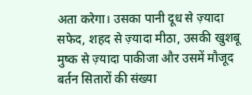अता करेगा। उसका पानी दूध से ज़्यादा सफेद, शहद से ज़्यादा मीठा, उसकी खुशबू मुष्क से ज़्यादा पाकीजा और उसमें मौजूद बर्तन सितारों की संख्या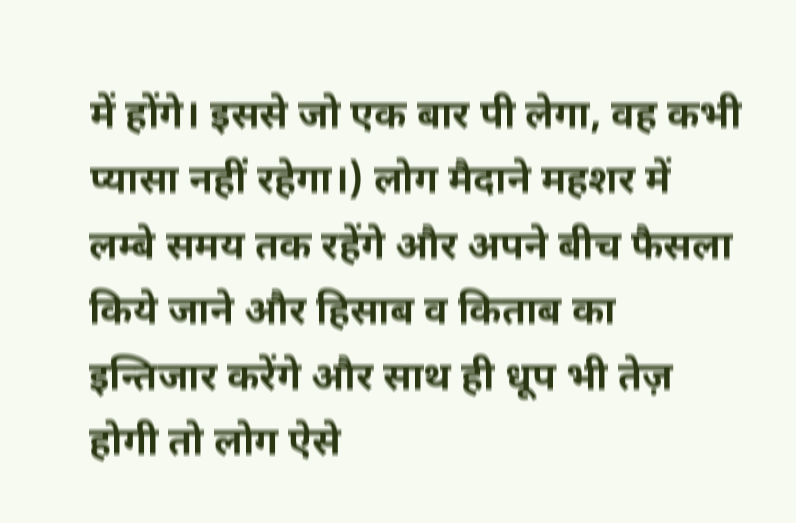में होंगे। इससे जो एक बार पी लेगा, वह कभी प्यासा नहीं रहेगा।) लोग मैदाने महशर में लम्बे समय तक रहेंगे और अपने बीच फैसला किये जाने और हिसाब व किताब का इन्तिजार करेंगे और साथ ही धूप भी तेज़ होगी तो लोग ऐसे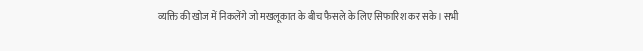व्यक्ति की खोज में निकलेंगे जो मखलूकात के बीच फैसले के लिए सिफारिश कर सके। सभी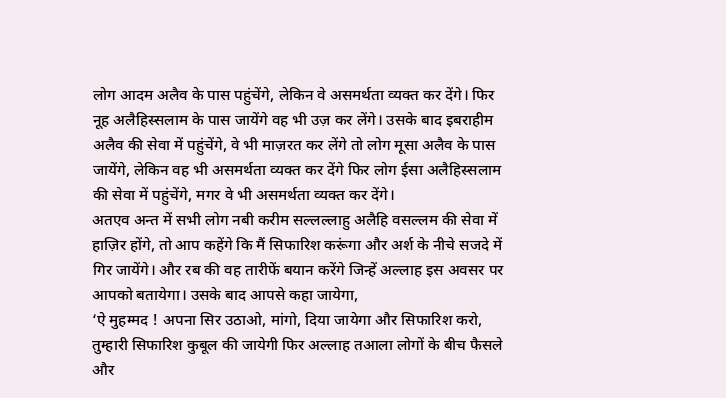लोग आदम अलैव के पास पहुंचेंगे, लेकिन वे असमर्थता व्यक्त कर देंगे। फिर नूह अलैहिस्सलाम के पास जायेंगे वह भी उज़ कर लेंगे। उसके बाद इबराहीम अलैव की सेवा में पहुंचेंगे, वे भी माज़रत कर लेंगे तो लोग मूसा अलैव के पास जायेंगे, लेकिन वह भी असमर्थता व्यक्त कर देंगे फिर लोग ईसा अलैहिस्सलाम की सेवा में पहुंचेंगे, मगर वे भी असमर्थता व्यक्त कर देंगे।
अतएव अन्त में सभी लोग नबी करीम सल्लल्लाहु अलैहि वसल्लम की सेवा में हाज़िर होंगे, तो आप कहेंगे कि मैं सिफारिश करूंगा और अर्श के नीचे सजदे में गिर जायेंगे। और रब की वह तारीफें बयान करेंगे जिन्हें अल्लाह इस अवसर पर आपको बतायेगा। उसके बाद आपसे कहा जायेगा,
‘ऐ मुहम्मद ! अपना सिर उठाओ, मांगो, दिया जायेगा और सिफारिश करो, तुम्हारी सिफारिश कुबूल की जायेगी फिर अल्लाह तआला लोगों के बीच फैसले और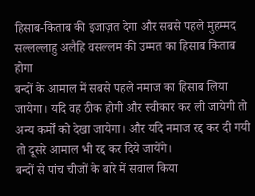हिसाब-किताब की इजाज़त देगा और सबसे पहले मुहम्मद सल्लल्लाहु अलैहि वसल्लम की उम्मत का हिसाब किताब होगा
बन्दों के आमाल में सबसे पहले नमाज का हिसाब लिया जायेगा। यदि वह ठीक होगी और स्वीकार कर ली जायेगी तो अन्य कर्मों को देखा जायेगा। और यदि नमाज रद्द कर दी गयी तो दूसरे आमाल भी रद्द कर दिये जायेंगे।
बन्दों से पांच चीजों के बारे में सवाल किया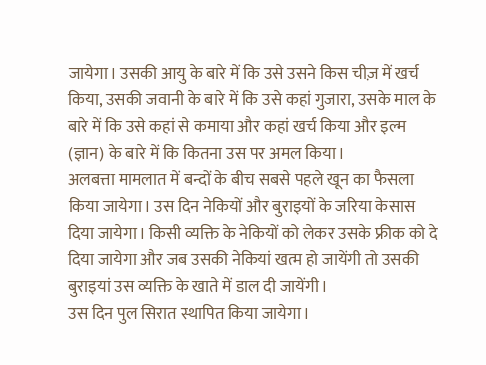जायेगा। उसकी आयु के बारे में कि उसे उसने किस चीज़ में खर्च किया, उसकी जवानी के बारे में कि उसे कहां गुजारा, उसके माल के बारे में कि उसे कहां से कमाया और कहां खर्च किया और इल्म (ज्ञान) के बारे में कि कितना उस पर अमल किया।
अलबत्ता मामलात में बन्दों के बीच सबसे पहले खून का फैसला किया जायेगा। उस दिन नेकियों और बुराइयों के जरिया केसास दिया जायेगा। किसी व्यक्ति के नेकियों को लेकर उसके फ्रीक को दे दिया जायेगा और जब उसकी नेकियां खत्म हो जायेंगी तो उसकी बुराइयां उस व्यक्ति के खाते में डाल दी जायेंगी।
उस दिन पुल सिरात स्थापित किया जायेगा।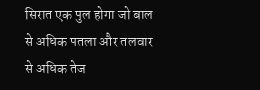सिरात एक पुल होगा जो बाल से अधिक पतला और तलवार से अधिक तेज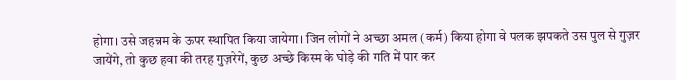होगा। उसे जहन्नम के ऊपर स्थापित किया जायेगा। जिन लोगों ने अच्छा अमल (कर्म) किया होगा वे पलक झपकते उस पुल से गुज़र जायेंगे, तो कुछ हवा की तरह गुज़रेगें, कुछ अच्छे किस्म के घोड़े की गति में पार कर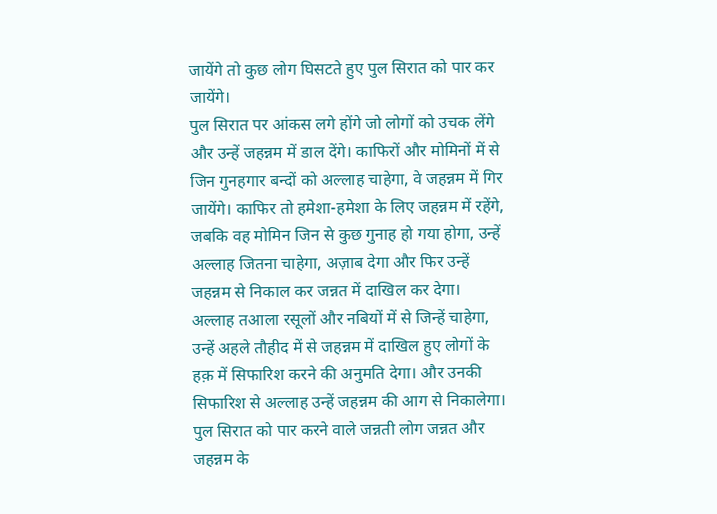जायेंगे तो कुछ लोग घिसटते हुए पुल सिरात को पार कर जायेंगे।
पुल सिरात पर आंकस लगे होंगे जो लोगों को उचक लेंगे और उन्हें जहन्नम में डाल देंगे। काफिरों और मोमिनों में से जिन गुनहगार बन्दों को अल्लाह चाहेगा, वे जहन्नम में गिर जायेंगे। काफिर तो हमेशा-हमेशा के लिए जहन्नम में रहेंगे, जबकि वह मोमिन जिन से कुछ गुनाह हो गया होगा, उन्हें अल्लाह जितना चाहेगा, अज़ाब देगा और फिर उन्हें जहन्नम से निकाल कर जन्नत में दाखिल कर देगा।
अल्लाह तआला रसूलों और नबियों में से जिन्हें चाहेगा, उन्हें अहले तौहीद में से जहन्नम में दाखिल हुए लोगों के हक़ में सिफारिश करने की अनुमति देगा। और उनकी सिफारिश से अल्लाह उन्हें जहन्नम की आग से निकालेगा।
पुल सिरात को पार करने वाले जन्नती लोग जन्नत और जहन्नम के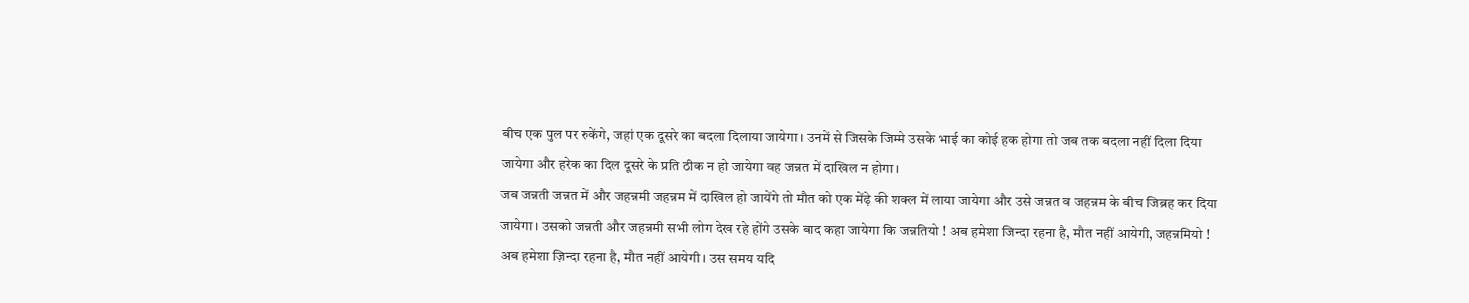बीच एक पुल पर रुकेंगे, जहां एक दूसरे का बदला दिलाया जायेगा। उनमें से जिसके जिम्मे उसके भाई का कोई हक होगा तो जब तक बदला नहीं दिला दिया जायेगा और हरेक का दिल दूसरे के प्रति ठीक न हो जायेगा वह जन्नत में दाखिल न होगा।
जब जन्नती जन्नत में और जहन्नमी जहन्नम में दाखिल हो जायेंगे तो मौत को एक मेंढ़े की शक्ल में लाया जायेगा और उसे जन्नत व जहन्नम के बीच जिब्रह कर दिया जायेगा। उसको जन्नती और जहन्नमी सभी लोग देख रहे होंगे उसके बाद कहा जायेगा कि जन्नतियो ! अब हमेशा जिन्दा रहना है, मौत नहीं आयेगी, जहन्नमियो ! अब हमेशा ज़िन्दा रहना है, मौत नहीं आयेगी। उस समय यदि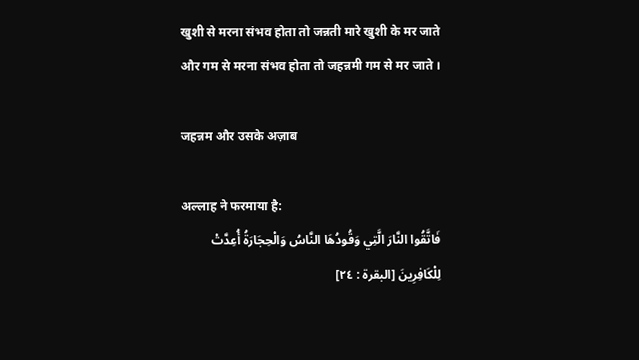खुशी से मरना संभव होता तो जन्नती मारे खुशी के मर जाते और गम से मरना संभव होता तो जहन्नमी गम से मर जाते ।

जहन्नम और उसके अज़ाब

अल्लाह ने फरमाया है:
فَاتَّقُوا النَّارَ الَّتِي وَقُودُهَا النَّاسُ وَالْحِجَارَةُ أُعِدَّتْ لِلْكَافِرِينَ [البقرة : ٢٤]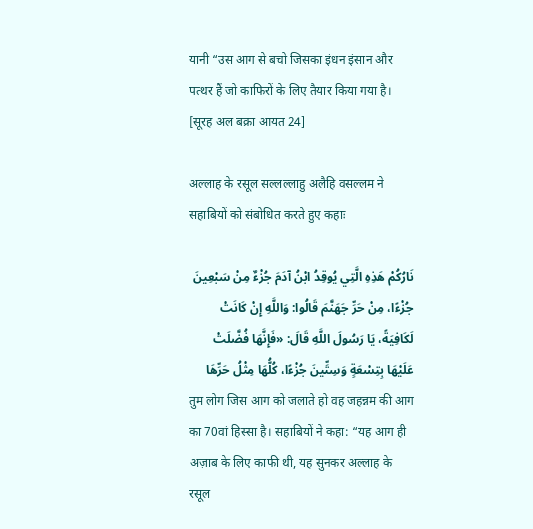यानी “उस आग से बचो जिसका इंधन इंसान और पत्थर हैं जो काफिरों के लिए तैयार किया गया है। [सूरह अल बक्रा आयत 24]

अल्लाह के रसूल सल्लल्लाहु अलैहि वसल्लम ने सहाबियों को संबोधित करते हुए कहाः

نَارُكُمْ هَذِهِ الَّتِي يُوقِدُ ابْنُ آدَمَ جُزْءٌ مِنْ سَبْعِينَ جُزْءًا، مِنْ حَرِّ جَهَنَّمَ قَالُوا: وَاللَّهِ إِنْ كَانَتْ لَكَافِيَةً، يَا رَسُولَ اللَّهِ قَالَ: «فَإِنَّهَا فُضَّلَتْ عَلَيْهَا بِتِسْعَةٍ وَسِتِّينَ جُزْءًا، كُلُّهَا مِثْلُ حَرِّهَا
तुम लोग जिस आग को जलाते हो वह जहन्नम की आग का 70वां हिस्सा है। सहाबियों ने कहा: “यह आग ही अज़ाब के लिए काफी थी, यह सुनकर अल्लाह के रसूल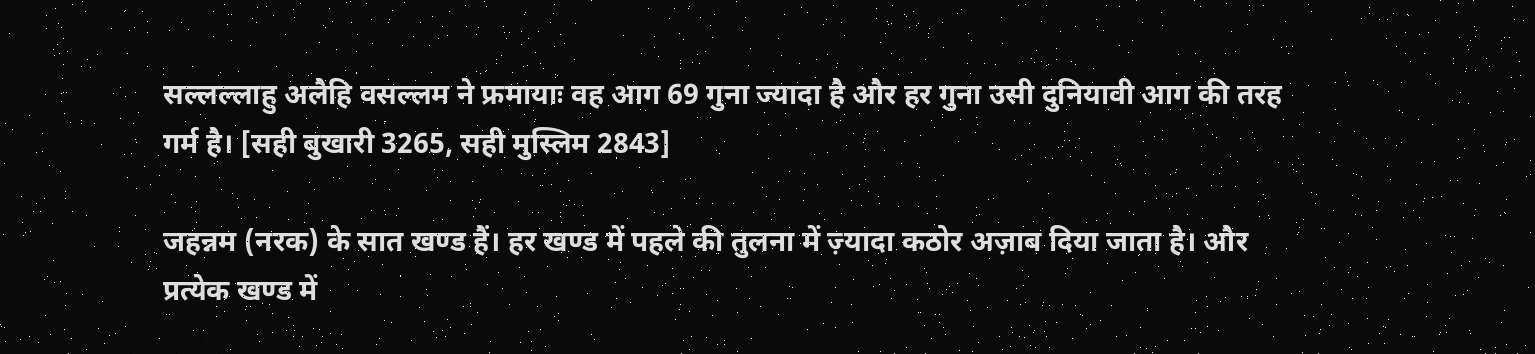सल्लल्लाहु अलैहि वसल्लम ने फ्रमायाः वह आग 69 गुना ज्यादा है और हर गुना उसी दुनियावी आग की तरह गर्म है। [सही बुखारी 3265, सही मुस्लिम 2843]

जहन्नम (नरक) के सात खण्ड हैं। हर खण्ड में पहले की तुलना में ज़्यादा कठोर अज़ाब दिया जाता है। और प्रत्येक खण्ड में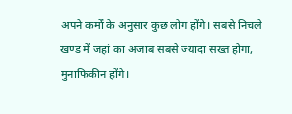अपने कर्मों के अनुसार कुछ लोग होंगे। सबसे निचले खण्ड में जहां का अजाब सबसे ज्यादा सख्त होगा, मुनाफिकीन होंगे।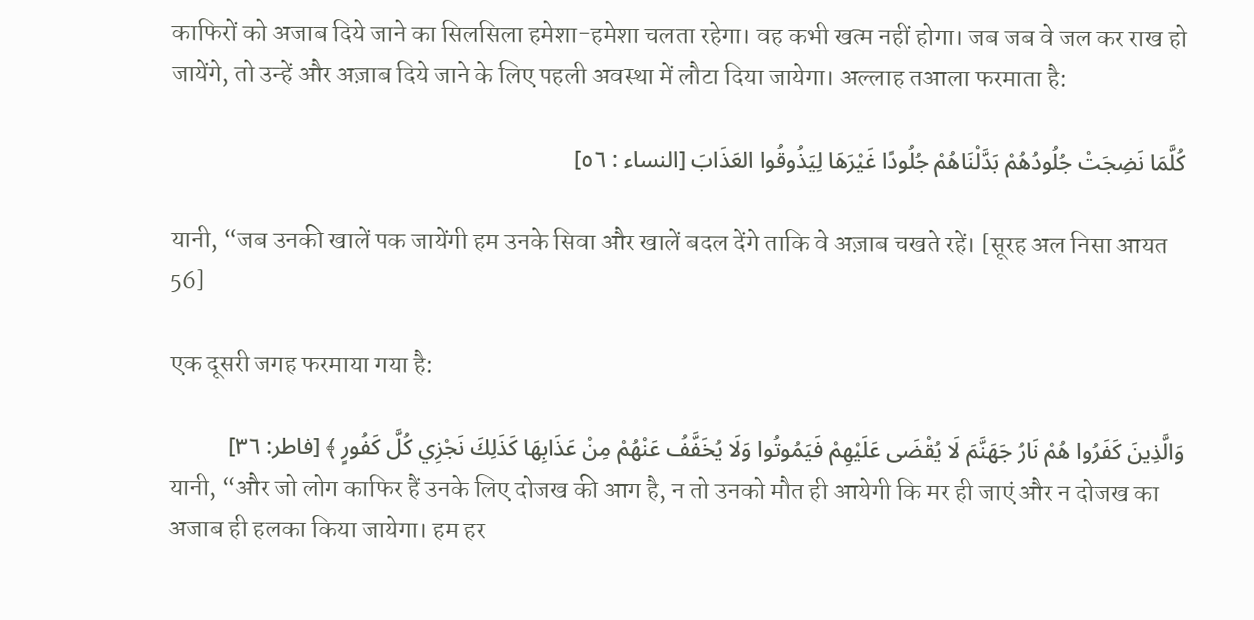काफिरों को अजाब दिये जाने का सिलसिला हमेशा-हमेशा चलता रहेगा। वह कभी खत्म नहीं होगा। जब जब वे जल कर राख हो जायेंगे, तो उन्हें और अज़ाब दिये जाने के लिए पहली अवस्था में लौटा दिया जायेगा। अल्लाह तआला फरमाता है:

كُلَّمَا نَضِجَتْ جُلُودُهُمْ بَدَّلْنَاهُمْ جُلُودًا غَيْرَهَا لِيَذُوقُوا العَذَابَ [النساء : ٥٦]

यानी, “जब उनकी खालें पक जायेंगी हम उनके सिवा और खालें बदल देंगे ताकि वे अज़ाब चखते रहें। [सूरह अल निसा आयत 56]

एक दूसरी जगह फरमाया गया है:

وَالَّذِينَ كَفَرُوا هُمْ نَارُ جَهَنَّمَ لَا يُقْضَى عَلَيْهِمْ فَيَمُوتُوا وَلَا يُخَفَّفُ عَنْهُمْ مِنْ عَذَابِهَا كَذَلِكَ نَجْزِي كُلَّ كَفُورٍ ﴾ [فاطر: ٣٦]
यानी, “और जो लोग काफिर हैं उनके लिए दोजख की आग है, न तो उनको मौत ही आयेगी कि मर ही जाएं और न दोजख का अजाब ही हलका किया जायेगा। हम हर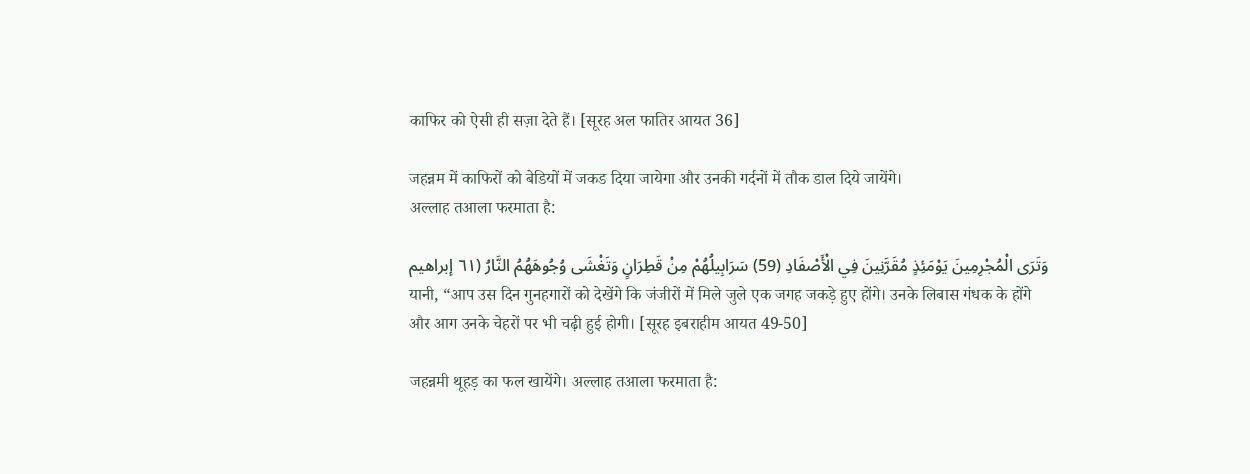काफिर को ऐसी ही सज़ा देते हैं। [सूरह अल फातिर आयत 36]

जहन्नम में काफिरों को बेडियों में जकड दिया जायेगा और उनकी गर्दनों में तौक डाल दिये जायेंगे।
अल्लाह तआला फरमाता है:

وَتَرَى الْمُجْرِمِينَ يَوْمَئِذٍ مُقَرَّنِينَ فِي الْأَصْفَادِ (59) سَرَابِيلُهُمْ مِنْ قَطِرَانٍ وَتَغْشَى وُجُوهَهُمُ النَّارُ (٦١ إبراهيم
यानी, “आप उस दिन गुनहगारों को देखेंगे कि जंजीरों में मिले जुले एक जगह जकड़े हुए होंगे। उनके लिबास गंधक के होंगे और आग उनके चेहरों पर भी चढ़ी हुई होगी। [सूरह इबराहीम आयत 49-50]

जहन्नमी थूहड़ का फल खायेंगे। अल्लाह तआला फरमाता है: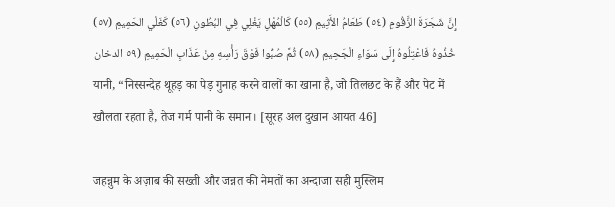إِنَّ شَجَرَةَ الزَّقُومِ (٥٤) طَعَامُ الأَثِيمِ (٥٥) كَالْمُهْلِ يَغْلِي فِي البُطُونِ (٥٦) كَغَلْي الحَمِيمِ (٥٧) خُذُوهُ فَاعْتِلُوهُ إِلَى سَوَاءِ الْجَحِيمِ (٥٨) ثُمَّ صُبُّوا فَوْقَ رَأْسِهِ مِنْ عَذَابِ الْحَمِيمِ (٥٩ الدخان
यानी, “निस्सन्देह थूहड़ का पेड़ गुनाह करने वालों का खाना है, जो तिलछट के हैं और पेट में खौलता रहता है, तेज गर्म पानी के समान। [सूरह अल दुखान आयत 46]

जहन्नुम के अज़ाब की सख्ती और जन्नत की नेमतों का अन्दाजा सही मुस्लिम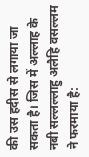की उस हदीस से लगाया जा सकता है। जिस में अल्लाह के नबी सल्लल्लाहु अलैहि वसल्लम ने फरमाया है: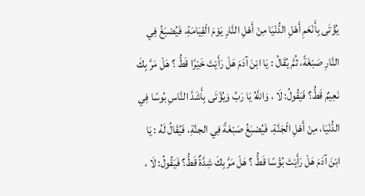يُؤْتَى بِأَنْعَمِ أَهْلِ الدُّنْيَا مِنْ أَهْلِ النَّارِ يَوْمَ الْقِيَامَةِ، فَيُصْبَغُ فِي النَّارِ صَبْغَةً، ثُمَّ يُقَالُ : يَا ابْنَ آدَمَ هَلْ رَأَيْتَ خَيْرًا قَطُّ ؟ هَلْ مَرَّ بِكَ نَعِيمٌ قَطُّ؟ فَيَقُولُ: لَا ، وَاللَّهُ يَا رَبِّ وَيُؤْتَى بِأَشَدَّ النَّاسِ بُوسًا فِي الدُّنْيَا، مِنْ أَهْلِ الْجَنَّةِ، فَيُصْبَغُ صَبْغَةً فِي الجنَّةِ، فَيُقَالُ لَهُ : يَا ابْنَ آدَمَ هَلْ رَأَيْتَ بُؤْسًا قَطُّ ؟ هَلْ مَرَّ بِكَ شِدَّةٌ قَطُّ؟ فَيَقُولُ: لَا ،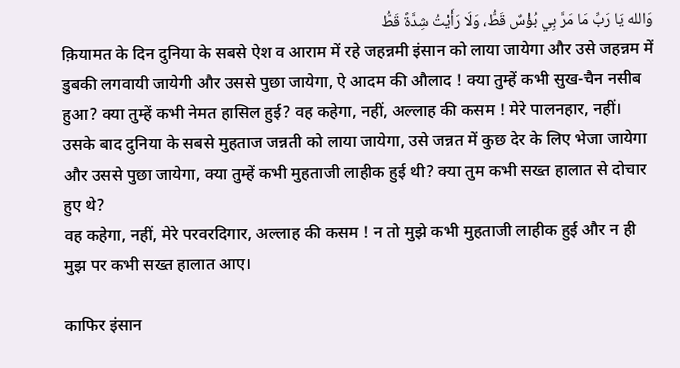وَالله يَا رَبِّ مَا مَرَّ بِي بُؤْسٌ قَطُّ، وَلَا رَأَيْتُ شِدَّةً قَطُّ
क़ियामत के दिन दुनिया के सबसे ऐश व आराम में रहे जहन्नमी इंसान को लाया जायेगा और उसे जहन्नम में डुबकी लगवायी जायेगी और उससे पुछा जायेगा, ऐ आदम की औलाद ! क्या तुम्हें कभी सुख-चैन नसीब हुआ? क्या तुम्हें कभी नेमत हासिल हुई? वह कहेगा, नहीं, अल्लाह की कसम ! मेरे पालनहार, नहीं।
उसके बाद दुनिया के सबसे मुहताज जन्नती को लाया जायेगा, उसे जन्नत में कुछ देर के लिए भेजा जायेगा और उससे पुछा जायेगा, क्या तुम्हें कभी मुहताजी लाहीक हुई थी? क्या तुम कभी सख्त हालात से दोचार हुए थे?
वह कहेगा, नहीं, मेरे परवरदिगार, अल्लाह की कसम ! न तो मुझे कभी मुहताजी लाहीक हुई और न ही मुझ पर कभी सख्त हालात आए।

काफिर इंसान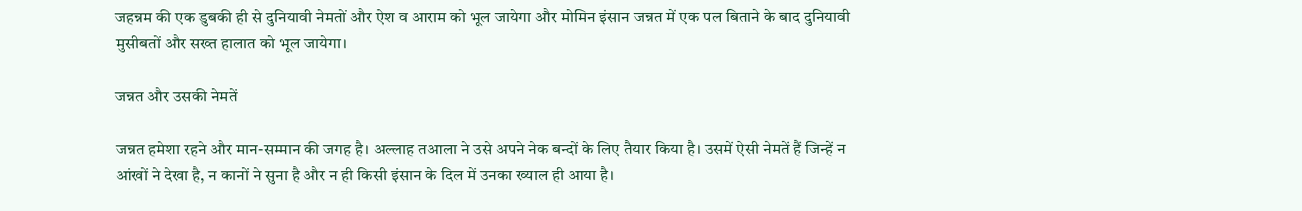जहन्नम की एक डुबकी ही से दुनियावी नेमतों और ऐश व आराम को भूल जायेगा और मोमिन इंसान जन्नत में एक पल बिताने के बाद दुनियावी मुसीबतों और सख्त हालात को भूल जायेगा।

जन्नत और उसकी नेमतें

जन्नत हमेशा रहने और मान-सम्मान की जगह है। अल्लाह तआला ने उसे अपने नेक बन्दों के लिए तैयार किया है। उसमें ऐसी नेमतें हैं जिन्हें न आंखों ने देखा है, न कानों ने सुना है और न ही किसी इंसान के दिल में उनका ख्याल ही आया है।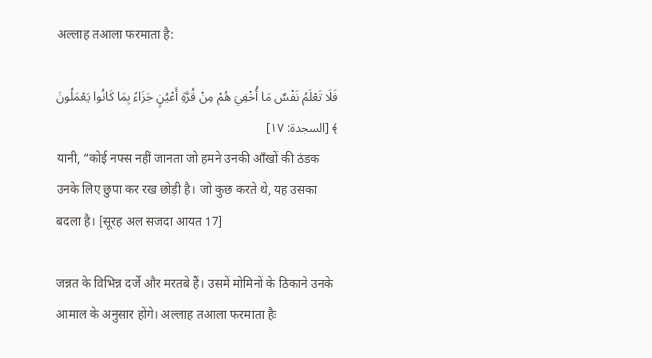अल्लाह तआला फरमाता है:

فَلَا تَعْلَمُ نَفْسٌ مَا أُخْفِيَ هُمْ مِنْ قُرَّةِ أَعْيُنٍ جَزَاءً بِمَا كَانُوا يَعْمَلُونَ ﴾ [السجدة: ١٧]
यानी, “कोई नफ्स नहीं जानता जो हमने उनकी आँखों की ठंडक उनके लिए छुपा कर रख छोड़ी है। जो कुछ करते थे, यह उसका बदला है। [सूरह अल सजदा आयत 17]

जन्नत के विभिन्न दर्जे और मरतबे हैं। उसमें मोमिनों के ठिकाने उनके आमाल के अनुसार होंगे। अल्लाह तआला फरमाता हैः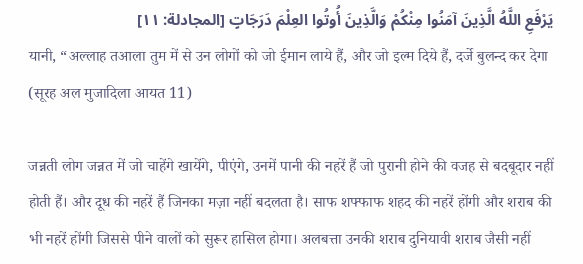يَرْفَعِ اللَّهُ الَّذِينَ آمَنُوا مِنْكُمْ وَالَّذِينَ أُوتُوا العِلْمَ دَرَجَاتٍ [المجادلة: ١١]
यानी, “अल्लाह तआला तुम में से उन लोगों को जो ईमान लाये हैं, और जो इल्म दिये हैं, दर्जे बुलन्द कर देगा  (सूरह अल मुजादिला आयत 11)

जन्नती लोग जन्नत में जो चाहेंगे खायेंगे, पीएंगे, उनमें पानी की नहरें हैं जो पुरानी होने की वजह से बदबूदार नहीं होती हैं। और दूध की नहरें हैं जिनका मज़ा नहीं बदलता है। साफ शफ्फाफ शहद की नहरें होंगी और शराब की भी नहरें होंगी जिससे पीने वालों को सुरूर हासिल होगा। अलबत्ता उनकी शराब दुनियावी शराब जैसी नहीं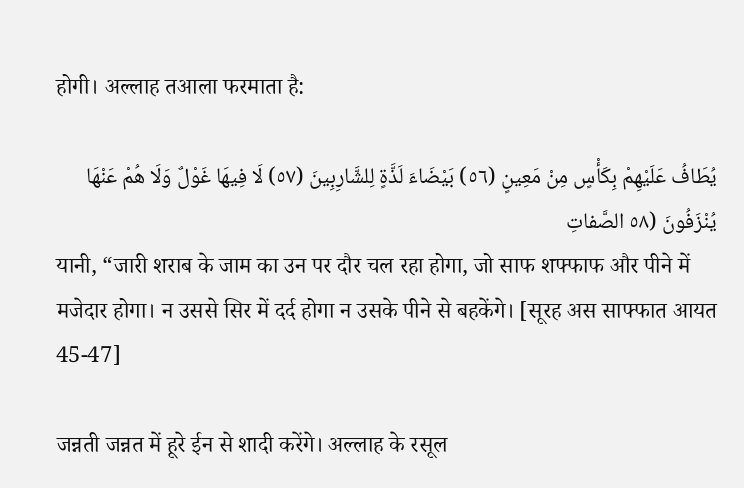होगी। अल्लाह तआला फरमाता है:

يُطَافُ عَلَيْهِمْ بِكَأْسٍ مِنْ مَعِينٍ (٥٦) بَيْضَاءَ لَذَّةٍ لِلشَّارِبِينَ (٥٧) لَا فِيهَا غَوْلٌ وَلَا هُمْ عَنْهَا يُنْزَفُونَ (٥٨ الصَّفاتِ
यानी, “जारी शराब के जाम का उन पर दौर चल रहा होगा, जो साफ शफ्फाफ और पीने में मजेदार होगा। न उससे सिर में दर्द होगा न उसके पीने से बहकेंगे। [सूरह अस साफ्फात आयत 45-47]

जन्नती जन्नत में हूरे ईन से शादी करेंगे। अल्लाह के रसूल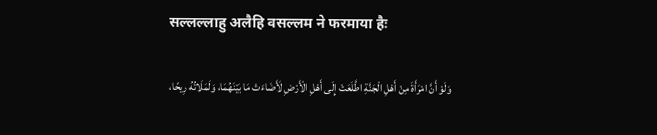सल्लल्लाहु अलैहि वसल्लम ने फरमाया हैः

وَلَوْ أَنَّ امْرَأَةَ مِنْ أَهْلِ الْجَنَّةِ اطَّلَعَتْ إِلَى أَهْلِ الْأَرْضِ لَأَضَاءَتْ مَا بَيْنَهُمَا، وَلَمَلَاتُهُ رِيحًا،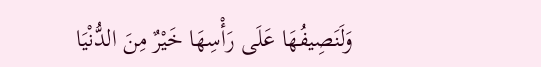وَلَنَصِيفُهَا عَلَى رَأْسِهَا خَيْرٌ مِنَ الدُّنْيَا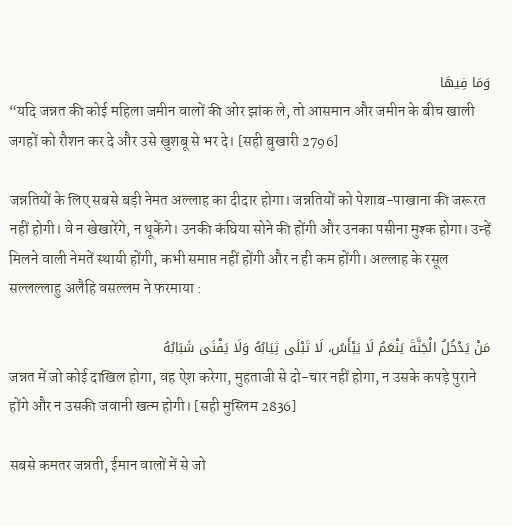وَمَا فِيهَا
“यदि जन्नत की कोई महिला जमीन वालों की ओर झांक ले, तो आसमान और जमीन के बीच खाली जगहों को रौशन कर दे और उसे खुशबू से भर दे। [सही बुखारी 2796]

जन्नतियों के लिए सबसे बड़ी नेमत अल्लाह का दीदार होगा। जन्नतियों को पेशाब-पाखाना की जरूरत नहीं होगी। वे न खेखारेंगे, न थूकेंगे। उनकी कंघिया सोने की होंगी और उनका पसीना मुश्क होगा। उन्हें मिलने वाली नेमतें स्थायी होंगी, कभी समाप्त नहीं होंगी और न ही कम होंगी। अल्लाह के रसूल सल्लल्लाहु अलैहि वसल्लम ने फरमाया :

مَنْ يَدْخُلُ الْجَنَّةَ يَنْعَمُ لَا يَبْأَسُ، لَا تَبْلَى ثِيَابُهُ وَلَا يَفْنَى شَبَابُهُ
जन्नत में जो कोई दाखिल होगा, वह ऐश करेगा, मुहताजी से दो-चार नहीं होगा, न उसके कपड़े पुराने होंगे और न उसकी जवानी खत्म होगी। [सही मुस्लिम 2836]

सबसे कमतर जन्नती, ईमान वालों में से जो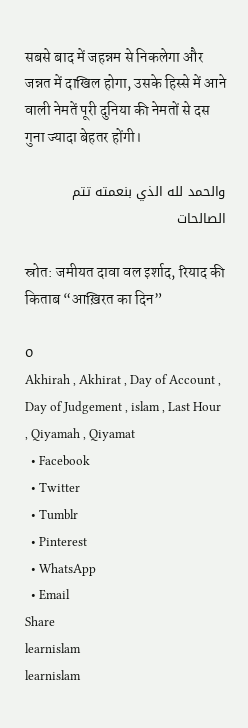सबसे बाद में जहन्नम से निकलेगा और जन्नत में दाखिल होगा, उसके हिस्से में आने वाली नेमतें पूरी दुनिया की नेमतों से दस गुना ज्यादा बेहतर होंगी।

والحمد لله الذي بنعمته تتم الصالحات

स्रोत: जमीयत दावा वल इर्शाद, रियाद की किताब “आख़िरत का दिन”

0
Akhirah , Akhirat , Day of Account , Day of Judgement , islam , Last Hour , Qiyamah , Qiyamat
  • Facebook
  • Twitter
  • Tumblr
  • Pinterest
  • WhatsApp
  • Email
Share
learnislam
learnislam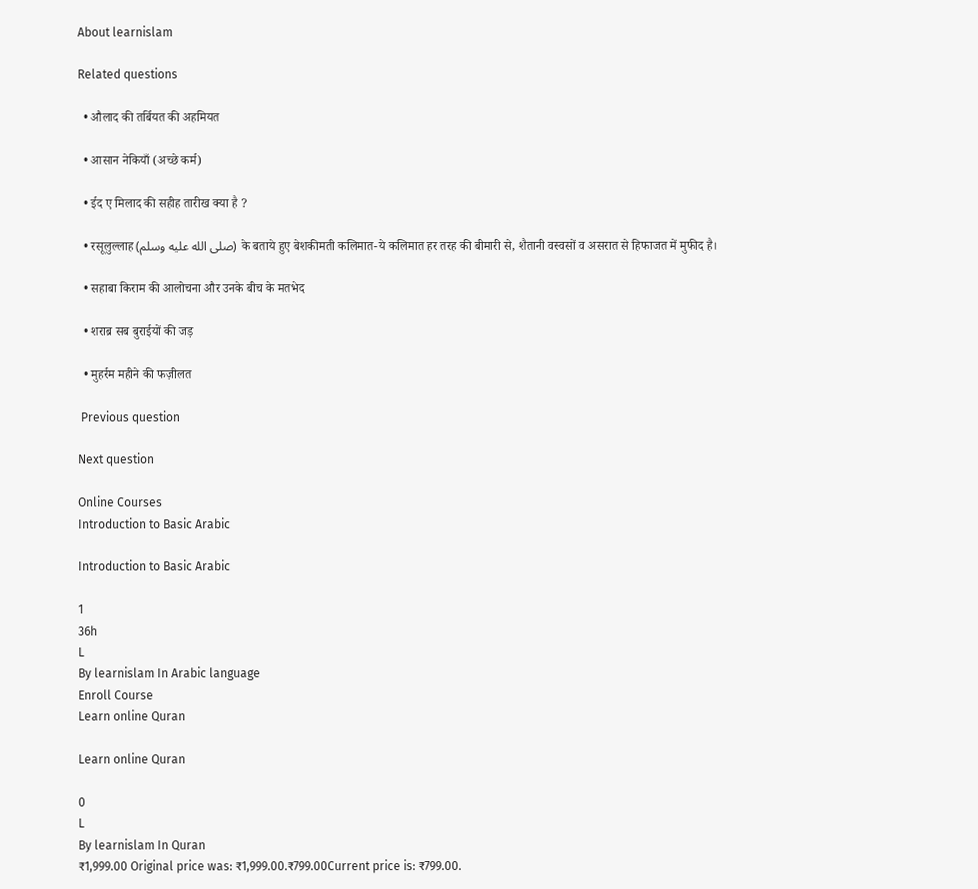About learnislam

Related questions

  • औलाद की तर्बियत की अहमियत

  • आसान नेकियाँ (अच्छे कर्म)

  • ईद ए मिलाद की सहीह तारीख क्या है ?

  • रसूलुल्लाह (صلى الله عليه وسلم) के बताये हुए बेशकीमती कलिमात-ये कलिमात हर तरह की बीमारी से, शैतानी वस्वसों व असरात से हिफाजत में मुफीद है।

  • सहाबा किराम की आलोचना और उनके बीच के मतभेद

  • शराब़ सब बुराईयों की जड़

  • मुहर्रम महीने की फज़ीलत

 Previous question

Next question

Online Courses
Introduction to Basic Arabic

Introduction to Basic Arabic

1
36h
L
By learnislam In Arabic language
Enroll Course
Learn online Quran

Learn online Quran

0
L
By learnislam In Quran
₹1,999.00 Original price was: ₹1,999.00.₹799.00Current price is: ₹799.00.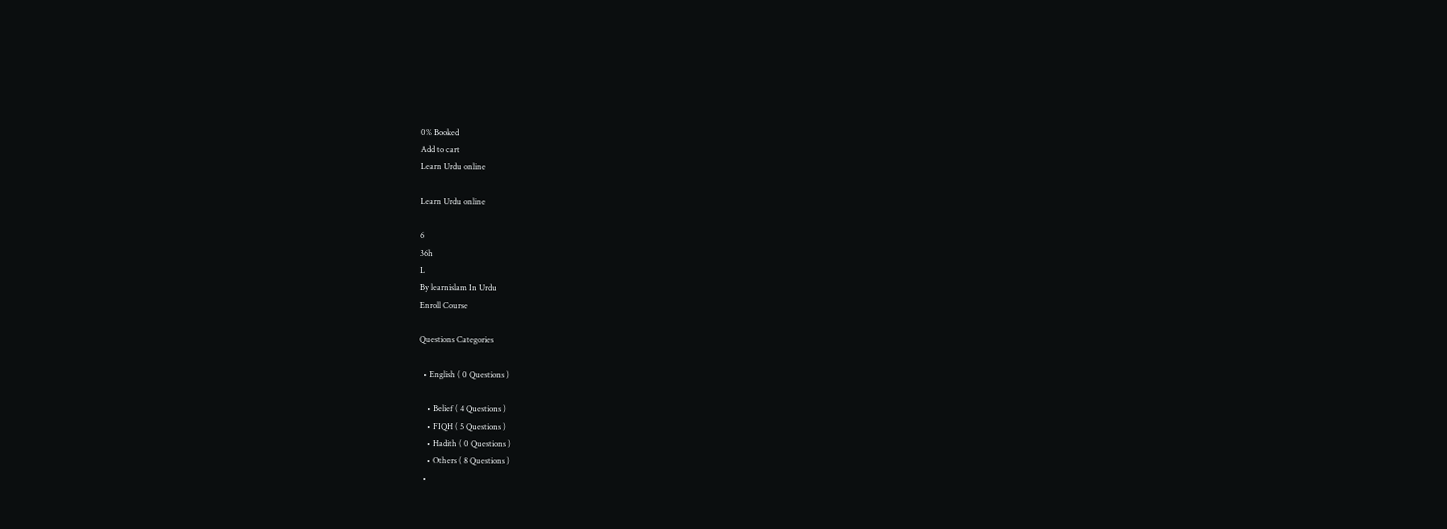0% Booked
Add to cart
Learn Urdu online

Learn Urdu online

6
36h
L
By learnislam In Urdu
Enroll Course

Questions Categories

  • English ( 0 Questions )

    • Belief ( 4 Questions )
    • FIQH ( 5 Questions )
    • Hadith ( 0 Questions )
    • Others ( 8 Questions )
  •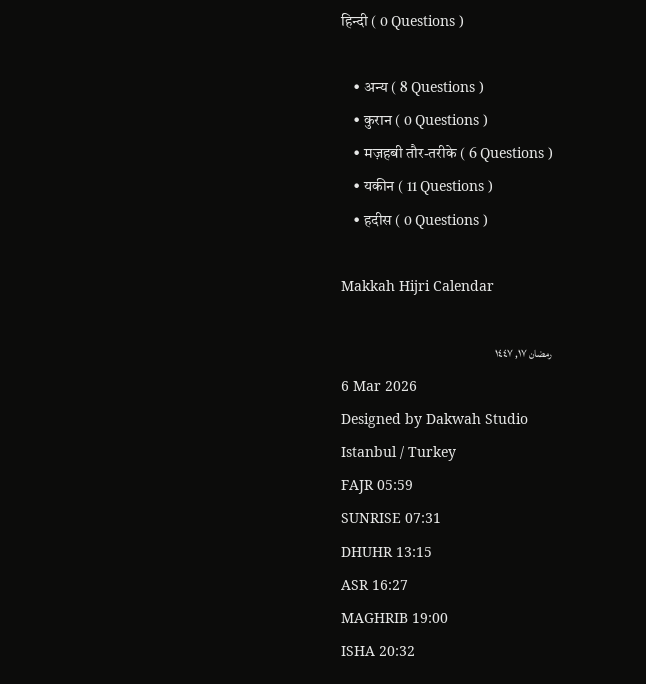हिन्दी ( 0 Questions )

    • अन्य ( 8 Questions )
    • कुरान ( 0 Questions )
    • मज़हबी तौर-तरीके ( 6 Questions )
    • यकीन ( 11 Questions )
    • हदीस ( 0 Questions )

Makkah Hijri Calendar

رمضان ١٧, ١٤٤٧
6 Mar 2026
Designed by Dakwah Studio
Istanbul / Turkey
FAJR 05:59
SUNRISE 07:31
DHUHR 13:15
ASR 16:27
MAGHRIB 19:00
ISHA 20:32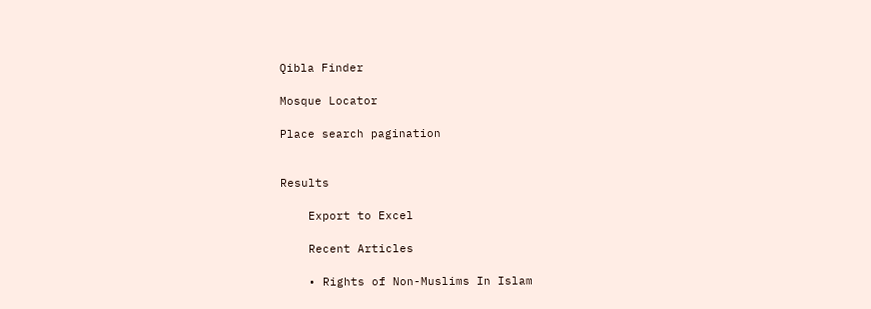Qibla Finder

Mosque Locator

Place search pagination


Results

    Export to Excel

    Recent Articles

    • Rights of Non-Muslims In Islam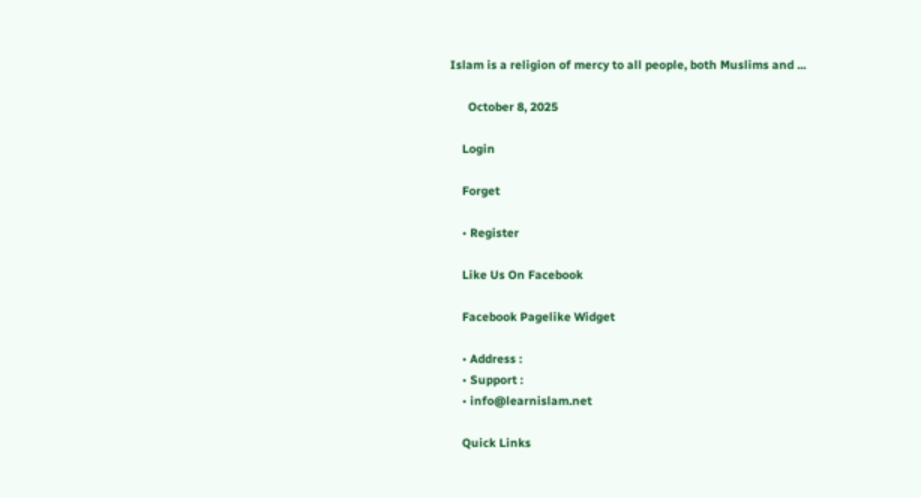Islam is a religion of mercy to all people, both Muslims and ...

      October 8, 2025

    Login

    Forget

    • Register

    Like Us On Facebook

    Facebook Pagelike Widget

    • Address :
    • Support :
    • info@learnislam.net

    Quick Links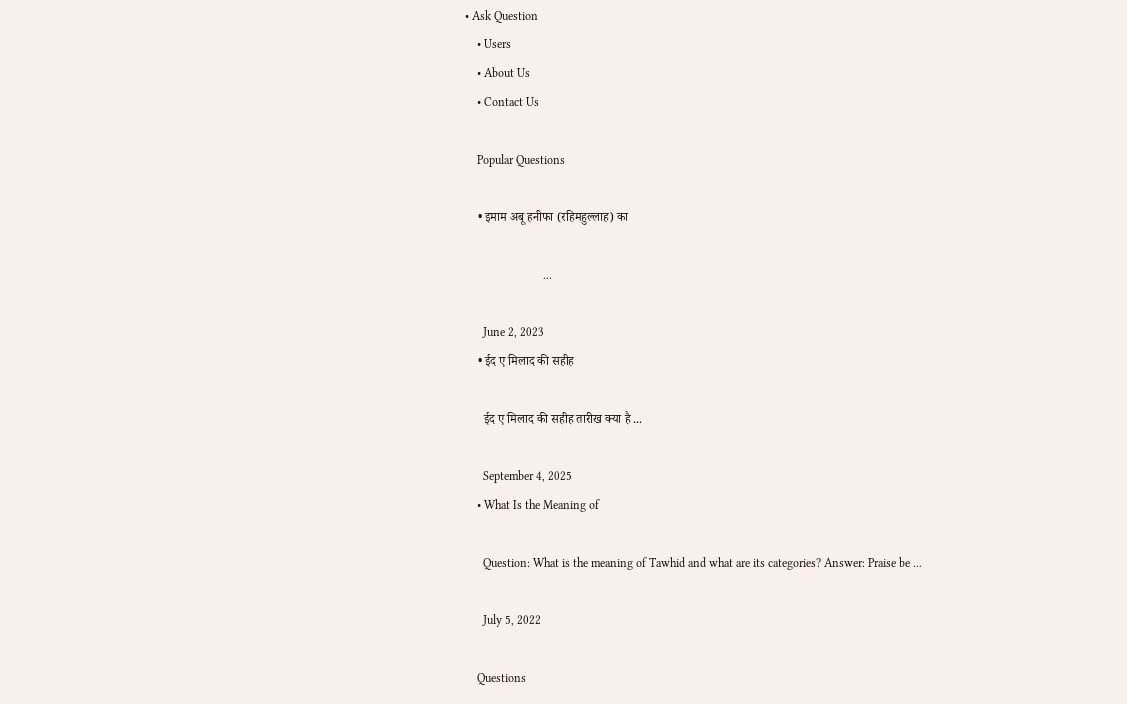• Ask Question
    • Users
    • About Us
    • Contact Us

    Popular Questions

    • इमाम अबू हनीफा (रहिमहुल्लाह) का

                          ...

      June 2, 2023
    • ईद ए मिलाद की सहीह

      ईद ए मिलाद की सहीह तारीख क्या है ...

      September 4, 2025
    • What Is the Meaning of

      Question: What is the meaning of Tawhid and what are its categories? Answer: Praise be ...

      July 5, 2022

    Questions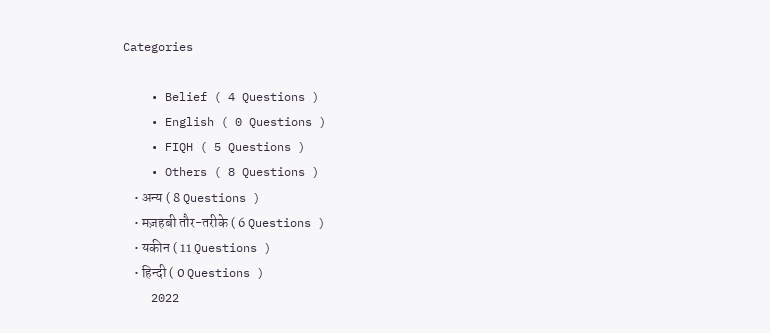Categories

    • Belief ( 4 Questions )
    • English ( 0 Questions )
    • FIQH ( 5 Questions )
    • Others ( 8 Questions )
    • अन्य ( 8 Questions )
    • मज़हबी तौर-तरीके ( 6 Questions )
    • यकीन ( 11 Questions )
    • हिन्दी ( 0 Questions )
    2022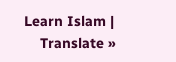Learn Islam |
    Translate »